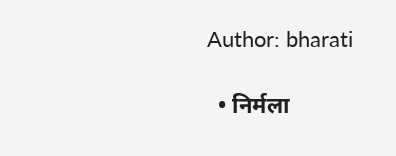Author: bharati

  • निर्मला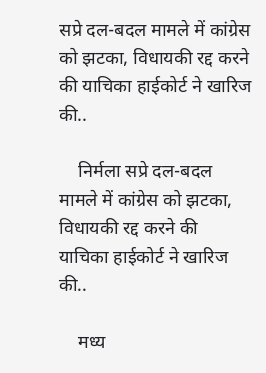सप्रे दल-बदल मामले में कांग्रेस को झटका, विधायकी रद्द करने की याचिका हाईकोर्ट ने खारिज की..

    निर्मला सप्रे दल-बदल मामले में कांग्रेस को झटका, विधायकी रद्द करने की याचिका हाईकोर्ट ने खारिज की..

    मध्य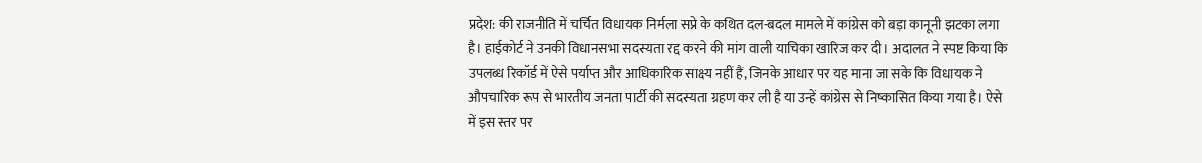प्रदेश: की राजनीति में चर्चित विधायक निर्मला सप्रे के कथित दल-बदल मामले में कांग्रेस को बड़ा कानूनी झटका लगा है। हाईकोर्ट ने उनकी विधानसभा सदस्यता रद्द करने की मांग वाली याचिका खारिज कर दी। अदालत ने स्पष्ट किया कि उपलब्ध रिकॉर्ड में ऐसे पर्याप्त और आधिकारिक साक्ष्य नहीं हैं, जिनके आधार पर यह माना जा सके कि विधायक ने औपचारिक रूप से भारतीय जनता पार्टी की सदस्यता ग्रहण कर ली है या उन्हें कांग्रेस से निष्कासित किया गया है। ऐसे में इस स्तर पर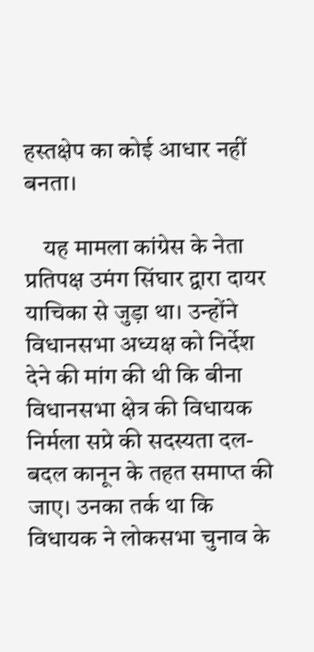हस्तक्षेप का कोई आधार नहीं बनता।

    यह मामला कांग्रेस के नेता प्रतिपक्ष उमंग सिंघार द्वारा दायर याचिका से जुड़ा था। उन्होंने विधानसभा अध्यक्ष को निर्देश देने की मांग की थी कि बीना विधानसभा क्षेत्र की विधायक निर्मला सप्रे की सदस्यता दल-बदल कानून के तहत समाप्त की जाए। उनका तर्क था कि विधायक ने लोकसभा चुनाव के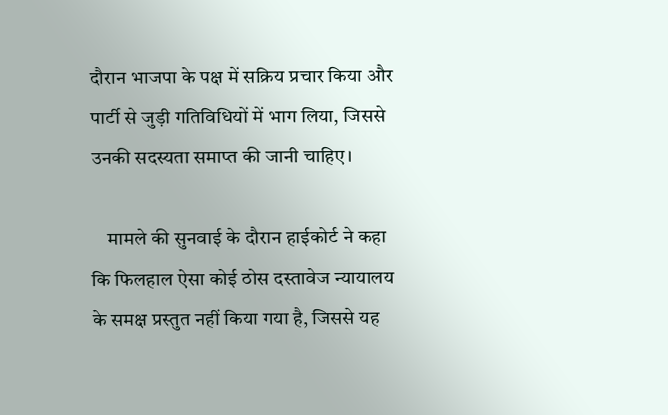दौरान भाजपा के पक्ष में सक्रिय प्रचार किया और पार्टी से जुड़ी गतिविधियों में भाग लिया, जिससे उनकी सदस्यता समाप्त की जानी चाहिए।

    मामले की सुनवाई के दौरान हाईकोर्ट ने कहा कि फिलहाल ऐसा कोई ठोस दस्तावेज न्यायालय के समक्ष प्रस्तुत नहीं किया गया है, जिससे यह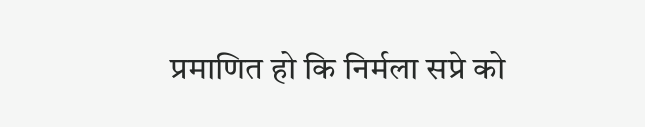प्रमाणित हो कि निर्मला सप्रे को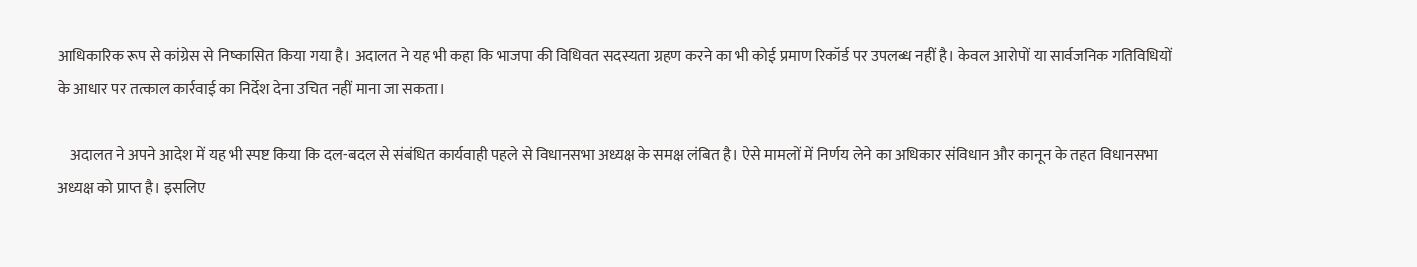आधिकारिक रूप से कांग्रेस से निष्कासित किया गया है। अदालत ने यह भी कहा कि भाजपा की विधिवत सदस्यता ग्रहण करने का भी कोई प्रमाण रिकॉर्ड पर उपलब्ध नहीं है। केवल आरोपों या सार्वजनिक गतिविधियों के आधार पर तत्काल कार्रवाई का निर्देश देना उचित नहीं माना जा सकता।

    अदालत ने अपने आदेश में यह भी स्पष्ट किया कि दल-बदल से संबंधित कार्यवाही पहले से विधानसभा अध्यक्ष के समक्ष लंबित है। ऐसे मामलों में निर्णय लेने का अधिकार संविधान और कानून के तहत विधानसभा अध्यक्ष को प्राप्त है। इसलिए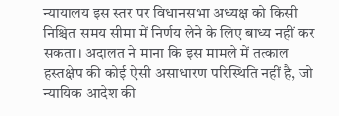न्यायालय इस स्तर पर विधानसभा अध्यक्ष को किसी निश्चित समय सीमा में निर्णय लेने के लिए बाध्य नहीं कर सकता। अदालत ने माना कि इस मामले में तत्काल हस्तक्षेप की कोई ऐसी असाधारण परिस्थिति नहीं है, जो न्यायिक आदेश की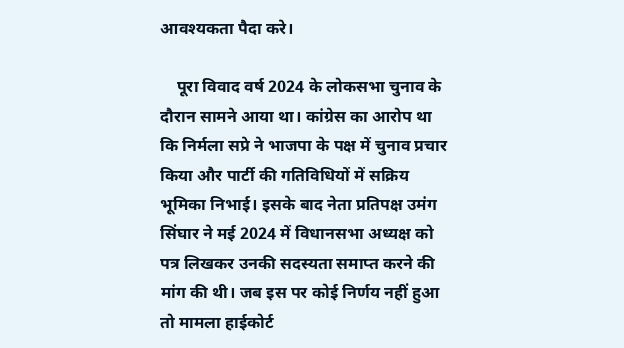आवश्यकता पैदा करे।

    पूरा विवाद वर्ष 2024 के लोकसभा चुनाव के दौरान सामने आया था। कांग्रेस का आरोप था कि निर्मला सप्रे ने भाजपा के पक्ष में चुनाव प्रचार किया और पार्टी की गतिविधियों में सक्रिय भूमिका निभाई। इसके बाद नेता प्रतिपक्ष उमंग सिंघार ने मई 2024 में विधानसभा अध्यक्ष को पत्र लिखकर उनकी सदस्यता समाप्त करने की मांग की थी। जब इस पर कोई निर्णय नहीं हुआ तो मामला हाईकोर्ट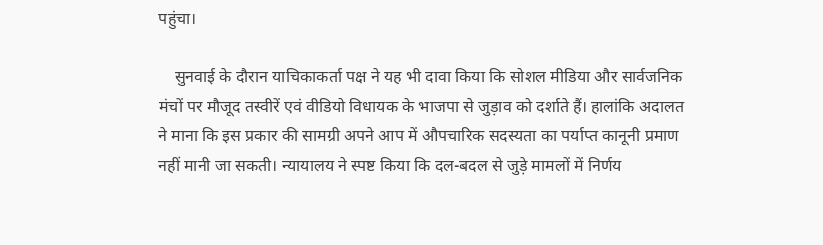पहुंचा।

    सुनवाई के दौरान याचिकाकर्ता पक्ष ने यह भी दावा किया कि सोशल मीडिया और सार्वजनिक मंचों पर मौजूद तस्वीरें एवं वीडियो विधायक के भाजपा से जुड़ाव को दर्शाते हैं। हालांकि अदालत ने माना कि इस प्रकार की सामग्री अपने आप में औपचारिक सदस्यता का पर्याप्त कानूनी प्रमाण नहीं मानी जा सकती। न्यायालय ने स्पष्ट किया कि दल-बदल से जुड़े मामलों में निर्णय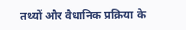तथ्यों और वैधानिक प्रक्रिया के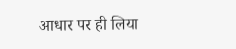आधार पर ही लिया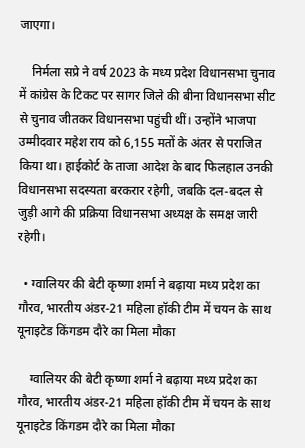जाएगा।

    निर्मला सप्रे ने वर्ष 2023 के मध्य प्रदेश विधानसभा चुनाव में कांग्रेस के टिकट पर सागर जिले की बीना विधानसभा सीट से चुनाव जीतकर विधानसभा पहुंची थीं। उन्होंने भाजपा उम्मीदवार महेश राय को 6,155 मतों के अंतर से पराजित किया था। हाईकोर्ट के ताजा आदेश के बाद फिलहाल उनकी विधानसभा सदस्यता बरकरार रहेगी, जबकि दल-बदल से जुड़ी आगे की प्रक्रिया विधानसभा अध्यक्ष के समक्ष जारी रहेगी।

  • ग्वालियर की बेटी कृष्णा शर्मा ने बढ़ाया मध्य प्रदेश का गौरव, भारतीय अंडर-21 महिला हॉकी टीम में चयन के साथ यूनाइटेड किंगडम दौरे का मिला मौका

    ग्वालियर की बेटी कृष्णा शर्मा ने बढ़ाया मध्य प्रदेश का गौरव, भारतीय अंडर-21 महिला हॉकी टीम में चयन के साथ यूनाइटेड किंगडम दौरे का मिला मौका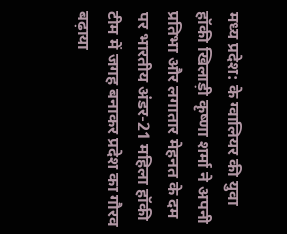मध्य प्रदेश: के ग्वालियर की युवा हॉकी खिलाड़ी कृष्णा शर्मा ने अपनी प्रतिभा और लगातार मेहनत के दम पर भारतीय अंडर-21 महिला हॉकी टीम में जगह बनाकर प्रदेश का गौरव बढ़ाया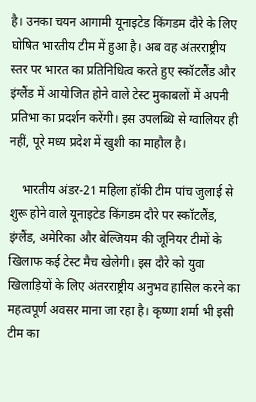है। उनका चयन आगामी यूनाइटेड किंगडम दौरे के लिए घोषित भारतीय टीम में हुआ है। अब वह अंतरराष्ट्रीय स्तर पर भारत का प्रतिनिधित्व करते हुए स्कॉटलैंड और इंग्लैंड में आयोजित होने वाले टेस्ट मुकाबलों में अपनी प्रतिभा का प्रदर्शन करेंगी। इस उपलब्धि से ग्वालियर ही नहीं, पूरे मध्य प्रदेश में खुशी का माहौल है।

    भारतीय अंडर-21 महिला हॉकी टीम पांच जुलाई से शुरू होने वाले यूनाइटेड किंगडम दौरे पर स्कॉटलैंड, इंग्लैंड, अमेरिका और बेल्जियम की जूनियर टीमों के खिलाफ कई टेस्ट मैच खेलेगी। इस दौरे को युवा खिलाड़ियों के लिए अंतरराष्ट्रीय अनुभव हासिल करने का महत्वपूर्ण अवसर माना जा रहा है। कृष्णा शर्मा भी इसी टीम का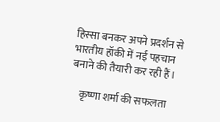हिस्सा बनकर अपने प्रदर्शन से भारतीय हॉकी में नई पहचान बनाने की तैयारी कर रही हैं।

    कृष्णा शर्मा की सफलता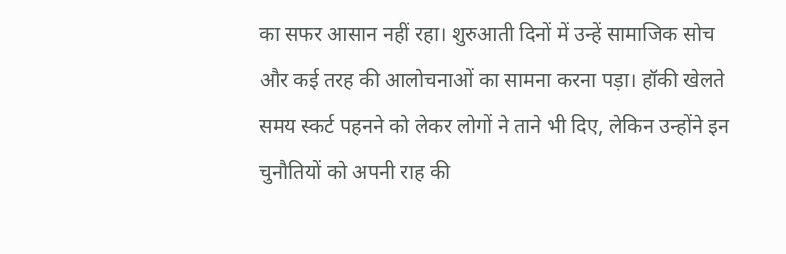का सफर आसान नहीं रहा। शुरुआती दिनों में उन्हें सामाजिक सोच और कई तरह की आलोचनाओं का सामना करना पड़ा। हॉकी खेलते समय स्कर्ट पहनने को लेकर लोगों ने ताने भी दिए, लेकिन उन्होंने इन चुनौतियों को अपनी राह की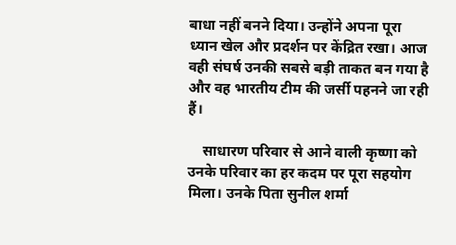बाधा नहीं बनने दिया। उन्होंने अपना पूरा ध्यान खेल और प्रदर्शन पर केंद्रित रखा। आज वही संघर्ष उनकी सबसे बड़ी ताकत बन गया है और वह भारतीय टीम की जर्सी पहनने जा रही हैं।

    साधारण परिवार से आने वाली कृष्णा को उनके परिवार का हर कदम पर पूरा सहयोग मिला। उनके पिता सुनील शर्मा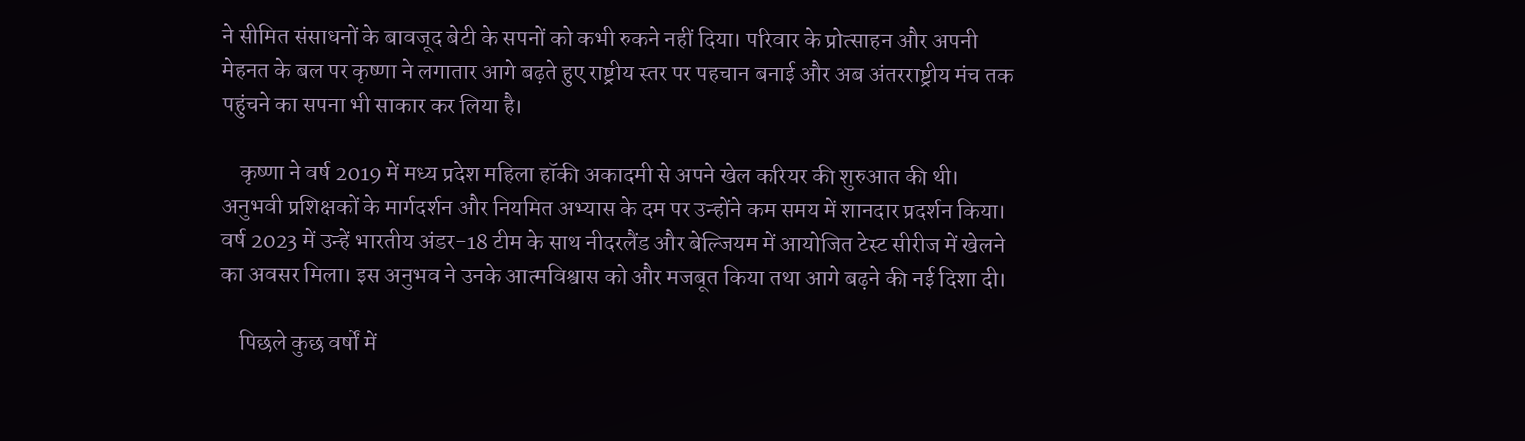ने सीमित संसाधनों के बावजूद बेटी के सपनों को कभी रुकने नहीं दिया। परिवार के प्रोत्साहन और अपनी मेहनत के बल पर कृष्णा ने लगातार आगे बढ़ते हुए राष्ट्रीय स्तर पर पहचान बनाई और अब अंतरराष्ट्रीय मंच तक पहुंचने का सपना भी साकार कर लिया है।

    कृष्णा ने वर्ष 2019 में मध्य प्रदेश महिला हॉकी अकादमी से अपने खेल करियर की शुरुआत की थी। अनुभवी प्रशिक्षकों के मार्गदर्शन और नियमित अभ्यास के दम पर उन्होंने कम समय में शानदार प्रदर्शन किया। वर्ष 2023 में उन्हें भारतीय अंडर-18 टीम के साथ नीदरलैंड और बेल्जियम में आयोजित टेस्ट सीरीज में खेलने का अवसर मिला। इस अनुभव ने उनके आत्मविश्वास को और मजबूत किया तथा आगे बढ़ने की नई दिशा दी।

    पिछले कुछ वर्षों में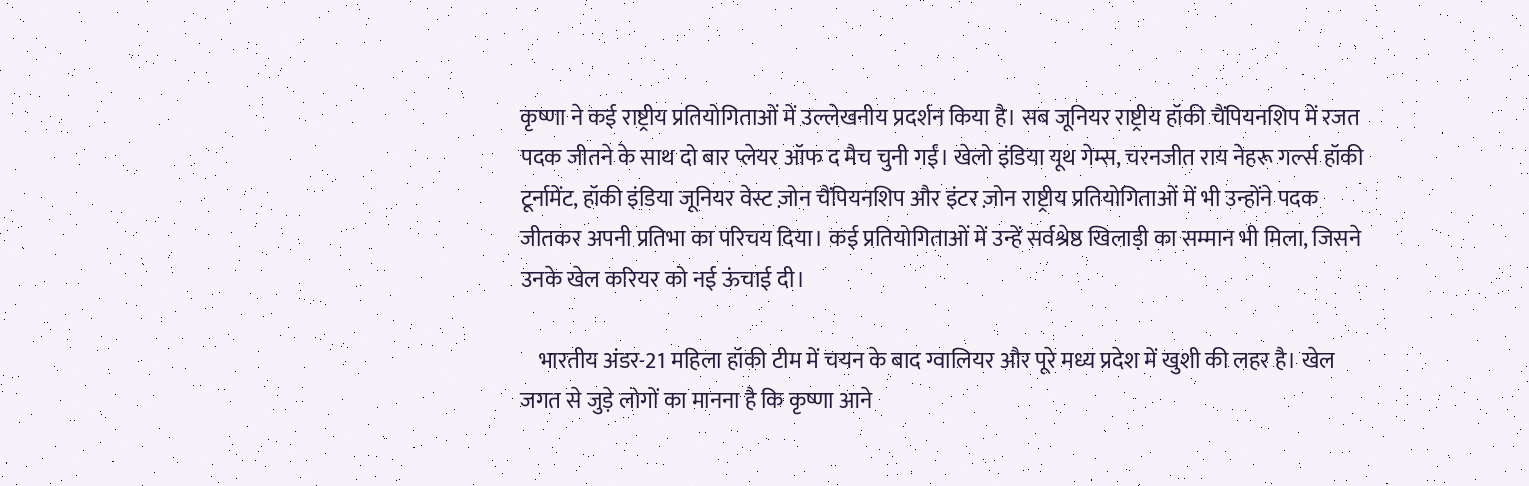कृष्णा ने कई राष्ट्रीय प्रतियोगिताओं में उल्लेखनीय प्रदर्शन किया है। सब जूनियर राष्ट्रीय हॉकी चैंपियनशिप में रजत पदक जीतने के साथ दो बार प्लेयर ऑफ द मैच चुनी गईं। खेलो इंडिया यूथ गेम्स, चरनजीत राय नेहरू गर्ल्स हॉकी टूर्नामेंट, हॉकी इंडिया जूनियर वेस्ट ज़ोन चैंपियनशिप और इंटर ज़ोन राष्ट्रीय प्रतियोगिताओं में भी उन्होंने पदक जीतकर अपनी प्रतिभा का परिचय दिया। कई प्रतियोगिताओं में उन्हें सर्वश्रेष्ठ खिलाड़ी का सम्मान भी मिला, जिसने उनके खेल करियर को नई ऊंचाई दी।

    भारतीय अंडर-21 महिला हॉकी टीम में चयन के बाद ग्वालियर और पूरे मध्य प्रदेश में खुशी की लहर है। खेल जगत से जुड़े लोगों का मानना है कि कृष्णा आने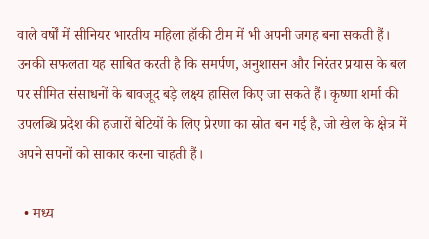वाले वर्षों में सीनियर भारतीय महिला हॉकी टीम में भी अपनी जगह बना सकती हैं। उनकी सफलता यह साबित करती है कि समर्पण, अनुशासन और निरंतर प्रयास के बल पर सीमित संसाधनों के बावजूद बड़े लक्ष्य हासिल किए जा सकते हैं। कृष्णा शर्मा की उपलब्धि प्रदेश की हजारों बेटियों के लिए प्रेरणा का स्रोत बन गई है, जो खेल के क्षेत्र में अपने सपनों को साकार करना चाहती हैं।

  • मध्य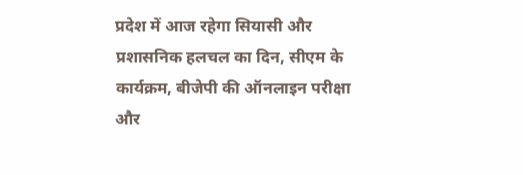प्रदेश में आज रहेगा सियासी और प्रशासनिक हलचल का दिन, सीएम के कार्यक्रम, बीजेपी की ऑनलाइन परीक्षा और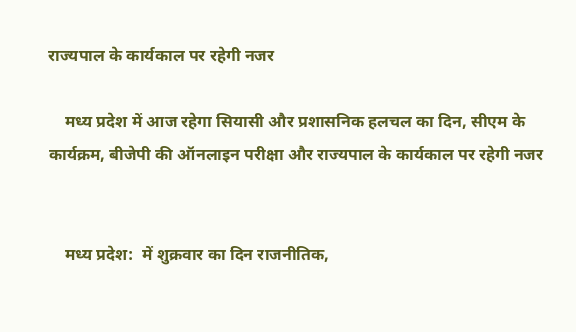राज्यपाल के कार्यकाल पर रहेगी नजर

    मध्य प्रदेश में आज रहेगा सियासी और प्रशासनिक हलचल का दिन, सीएम के कार्यक्रम, बीजेपी की ऑनलाइन परीक्षा और राज्यपाल के कार्यकाल पर रहेगी नजर


    मध्य प्रदेश:  में शुक्रवार का दिन राजनीतिक,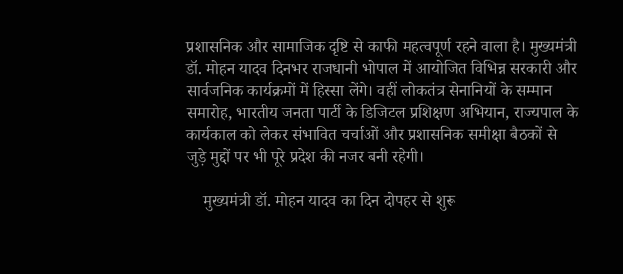प्रशासनिक और सामाजिक दृष्टि से काफी महत्वपूर्ण रहने वाला है। मुख्यमंत्री डॉ. मोहन यादव दिनभर राजधानी भोपाल में आयोजित विभिन्न सरकारी और सार्वजनिक कार्यक्रमों में हिस्सा लेंगे। वहीं लोकतंत्र सेनानियों के सम्मान समारोह, भारतीय जनता पार्टी के डिजिटल प्रशिक्षण अभियान, राज्यपाल के कार्यकाल को लेकर संभावित चर्चाओं और प्रशासनिक समीक्षा बैठकों से जुड़े मुद्दों पर भी पूरे प्रदेश की नजर बनी रहेगी।

    मुख्यमंत्री डॉ. मोहन यादव का दिन दोपहर से शुरू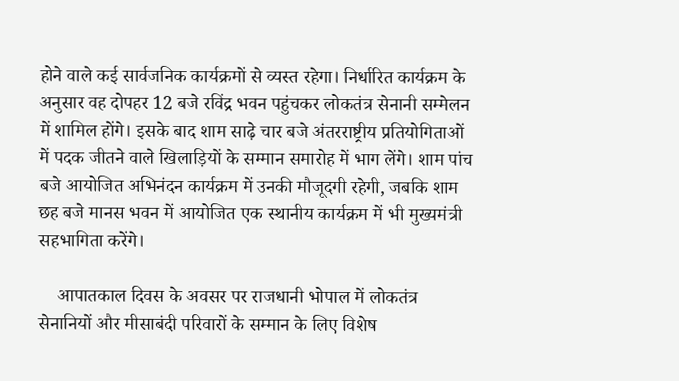होने वाले कई सार्वजनिक कार्यक्रमों से व्यस्त रहेगा। निर्धारित कार्यक्रम के अनुसार वह दोपहर 12 बजे रविंद्र भवन पहुंचकर लोकतंत्र सेनानी सम्मेलन में शामिल होंगे। इसके बाद शाम साढ़े चार बजे अंतरराष्ट्रीय प्रतियोगिताओं में पदक जीतने वाले खिलाड़ियों के सम्मान समारोह में भाग लेंगे। शाम पांच बजे आयोजित अभिनंदन कार्यक्रम में उनकी मौजूदगी रहेगी, जबकि शाम छह बजे मानस भवन में आयोजित एक स्थानीय कार्यक्रम में भी मुख्यमंत्री सहभागिता करेंगे।

    आपातकाल दिवस के अवसर पर राजधानी भोपाल में लोकतंत्र सेनानियों और मीसाबंदी परिवारों के सम्मान के लिए विशेष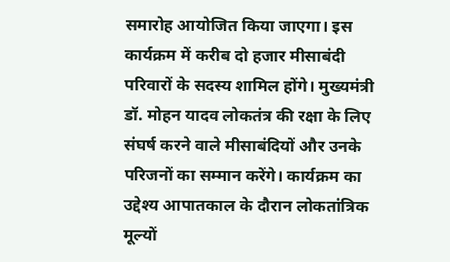समारोह आयोजित किया जाएगा। इस कार्यक्रम में करीब दो हजार मीसाबंदी परिवारों के सदस्य शामिल होंगे। मुख्यमंत्री डॉ. मोहन यादव लोकतंत्र की रक्षा के लिए संघर्ष करने वाले मीसाबंदियों और उनके परिजनों का सम्मान करेंगे। कार्यक्रम का उद्देश्य आपातकाल के दौरान लोकतांत्रिक मूल्यों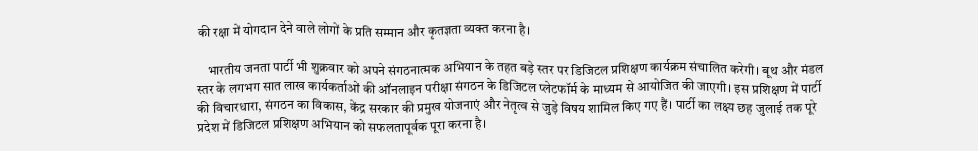की रक्षा में योगदान देने वाले लोगों के प्रति सम्मान और कृतज्ञता व्यक्त करना है।

    भारतीय जनता पार्टी भी शुक्रवार को अपने संगठनात्मक अभियान के तहत बड़े स्तर पर डिजिटल प्रशिक्षण कार्यक्रम संचालित करेगी। बूथ और मंडल स्तर के लगभग सात लाख कार्यकर्ताओं की ऑनलाइन परीक्षा संगठन के डिजिटल प्लेटफॉर्म के माध्यम से आयोजित की जाएगी। इस प्रशिक्षण में पार्टी की विचारधारा, संगठन का विकास, केंद्र सरकार की प्रमुख योजनाएं और नेतृत्व से जुड़े विषय शामिल किए गए हैं। पार्टी का लक्ष्य छह जुलाई तक पूरे प्रदेश में डिजिटल प्रशिक्षण अभियान को सफलतापूर्वक पूरा करना है।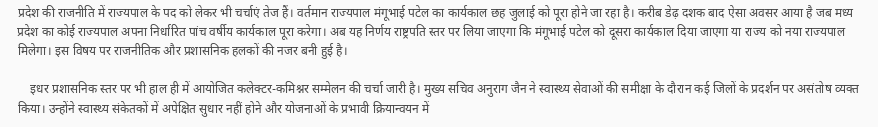प्रदेश की राजनीति में राज्यपाल के पद को लेकर भी चर्चाएं तेज हैं। वर्तमान राज्यपाल मंगूभाई पटेल का कार्यकाल छह जुलाई को पूरा होने जा रहा है। करीब डेढ़ दशक बाद ऐसा अवसर आया है जब मध्य प्रदेश का कोई राज्यपाल अपना निर्धारित पांच वर्षीय कार्यकाल पूरा करेगा। अब यह निर्णय राष्ट्रपति स्तर पर लिया जाएगा कि मंगूभाई पटेल को दूसरा कार्यकाल दिया जाएगा या राज्य को नया राज्यपाल मिलेगा। इस विषय पर राजनीतिक और प्रशासनिक हलकों की नजर बनी हुई है।

    इधर प्रशासनिक स्तर पर भी हाल ही में आयोजित कलेक्टर-कमिश्नर सम्मेलन की चर्चा जारी है। मुख्य सचिव अनुराग जैन ने स्वास्थ्य सेवाओं की समीक्षा के दौरान कई जिलों के प्रदर्शन पर असंतोष व्यक्त किया। उन्होंने स्वास्थ्य संकेतकों में अपेक्षित सुधार नहीं होने और योजनाओं के प्रभावी क्रियान्वयन में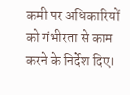कमी पर अधिकारियों को गंभीरता से काम करने के निर्देश दिए।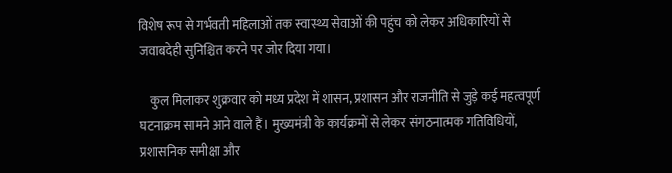विशेष रूप से गर्भवती महिलाओं तक स्वास्थ्य सेवाओं की पहुंच को लेकर अधिकारियों से जवाबदेही सुनिश्चित करने पर जोर दिया गया।

    कुल मिलाकर शुक्रवार को मध्य प्रदेश में शासन, प्रशासन और राजनीति से जुड़े कई महत्वपूर्ण घटनाक्रम सामने आने वाले हैं। मुख्यमंत्री के कार्यक्रमों से लेकर संगठनात्मक गतिविधियों, प्रशासनिक समीक्षा और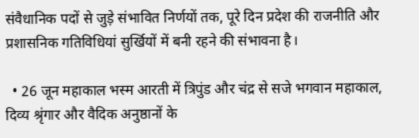संवैधानिक पदों से जुड़े संभावित निर्णयों तक, पूरे दिन प्रदेश की राजनीति और प्रशासनिक गतिविधियां सुर्खियों में बनी रहने की संभावना है।

  • 26 जून महाकाल भस्म आरती में त्रिपुंड और चंद्र से सजे भगवान महाकाल, दिव्य श्रृंगार और वैदिक अनुष्ठानों के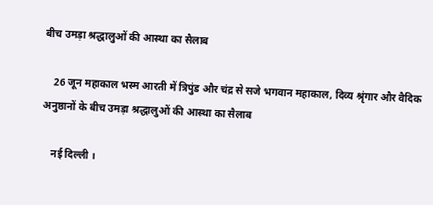बीच उमड़ा श्रद्धालुओं की आस्था का सैलाब

    26 जून महाकाल भस्म आरती में त्रिपुंड और चंद्र से सजे भगवान महाकाल, दिव्य श्रृंगार और वैदिक अनुष्ठानों के बीच उमड़ा श्रद्धालुओं की आस्था का सैलाब

    नई दिल्ली ।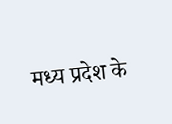मध्य प्रदेश के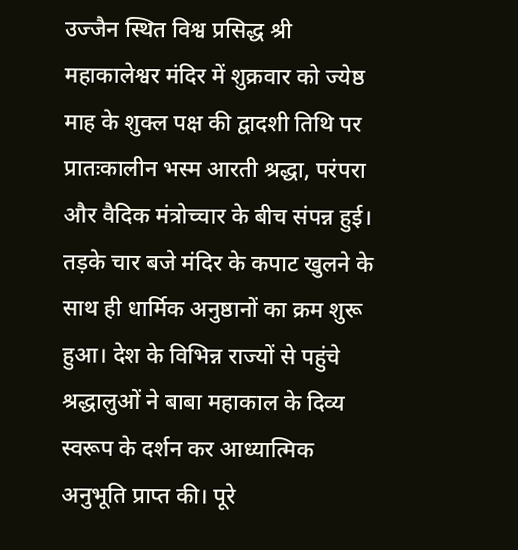उज्जैन स्थित विश्व प्रसिद्ध श्री महाकालेश्वर मंदिर में शुक्रवार को ज्येष्ठ माह के शुक्ल पक्ष की द्वादशी तिथि पर प्रातःकालीन भस्म आरती श्रद्धा, परंपरा और वैदिक मंत्रोच्चार के बीच संपन्न हुई। तड़के चार बजे मंदिर के कपाट खुलने के साथ ही धार्मिक अनुष्ठानों का क्रम शुरू हुआ। देश के विभिन्न राज्यों से पहुंचे श्रद्धालुओं ने बाबा महाकाल के दिव्य स्वरूप के दर्शन कर आध्यात्मिक अनुभूति प्राप्त की। पूरे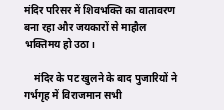मंदिर परिसर में शिवभक्ति का वातावरण बना रहा और जयकारों से माहौल भक्तिमय हो उठा।

    मंदिर के पट खुलने के बाद पुजारियों ने गर्भगृह में विराजमान सभी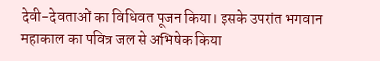देवी-देवताओं का विधिवत पूजन किया। इसके उपरांत भगवान महाकाल का पवित्र जल से अभिषेक किया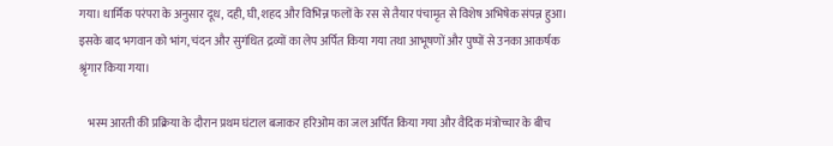गया। धार्मिक परंपरा के अनुसार दूध, दही, घी, शहद और विभिन्न फलों के रस से तैयार पंचामृत से विशेष अभिषेक संपन्न हुआ। इसके बाद भगवान को भांग, चंदन और सुगंधित द्रव्यों का लेप अर्पित किया गया तथा आभूषणों और पुष्पों से उनका आकर्षक श्रृंगार किया गया।

    भस्म आरती की प्रक्रिया के दौरान प्रथम घंटाल बजाकर हरिओम का जल अर्पित किया गया और वैदिक मंत्रोच्चार के बीच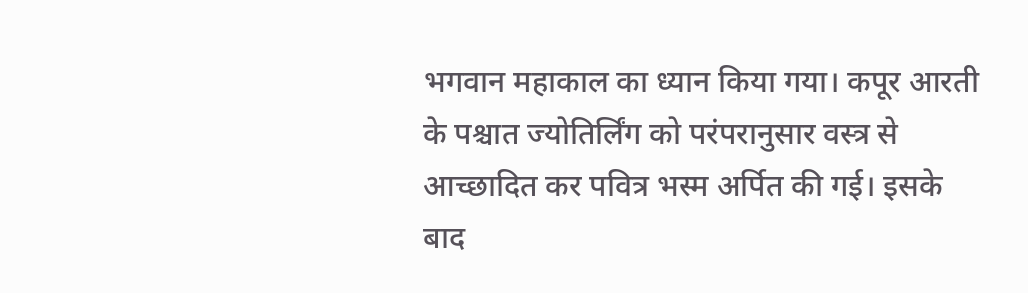भगवान महाकाल का ध्यान किया गया। कपूर आरती के पश्चात ज्योतिर्लिंग को परंपरानुसार वस्त्र से आच्छादित कर पवित्र भस्म अर्पित की गई। इसके बाद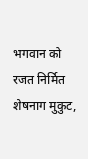भगवान को रजत निर्मित शेषनाग मुकुट,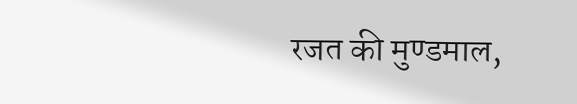रजत की मुण्डमाल,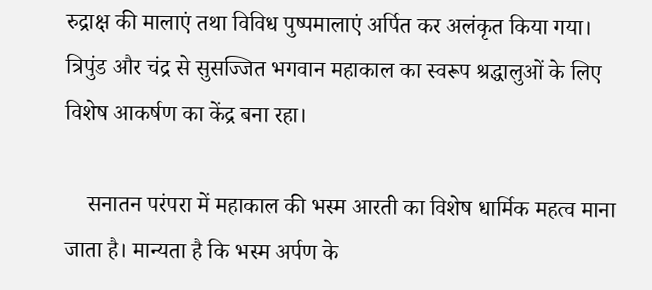रुद्राक्ष की मालाएं तथा विविध पुष्पमालाएं अर्पित कर अलंकृत किया गया। त्रिपुंड और चंद्र से सुसज्जित भगवान महाकाल का स्वरूप श्रद्धालुओं के लिए विशेष आकर्षण का केंद्र बना रहा।

    सनातन परंपरा में महाकाल की भस्म आरती का विशेष धार्मिक महत्व माना जाता है। मान्यता है कि भस्म अर्पण के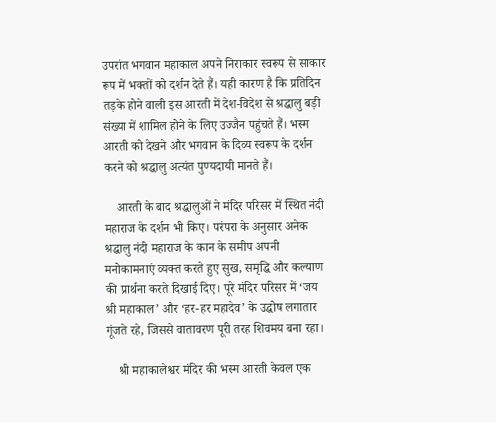उपरांत भगवान महाकाल अपने निराकार स्वरूप से साकार रूप में भक्तों को दर्शन देते हैं। यही कारण है कि प्रतिदिन तड़के होने वाली इस आरती में देश-विदेश से श्रद्धालु बड़ी संख्या में शामिल होने के लिए उज्जैन पहुंचते हैं। भस्म आरती को देखने और भगवान के दिव्य स्वरूप के दर्शन करने को श्रद्धालु अत्यंत पुण्यदायी मानते हैं।

    आरती के बाद श्रद्धालुओं ने मंदिर परिसर में स्थित नंदी महाराज के दर्शन भी किए। परंपरा के अनुसार अनेक श्रद्धालु नंदी महाराज के कान के समीप अपनी मनोकामनाएं व्यक्त करते हुए सुख, समृद्धि और कल्याण की प्रार्थना करते दिखाई दिए। पूरे मंदिर परिसर में ‘जय श्री महाकाल’ और ‘हर-हर महादेव’ के उद्घोष लगातार गूंजते रहे, जिससे वातावरण पूरी तरह शिवमय बना रहा।

    श्री महाकालेश्वर मंदिर की भस्म आरती केवल एक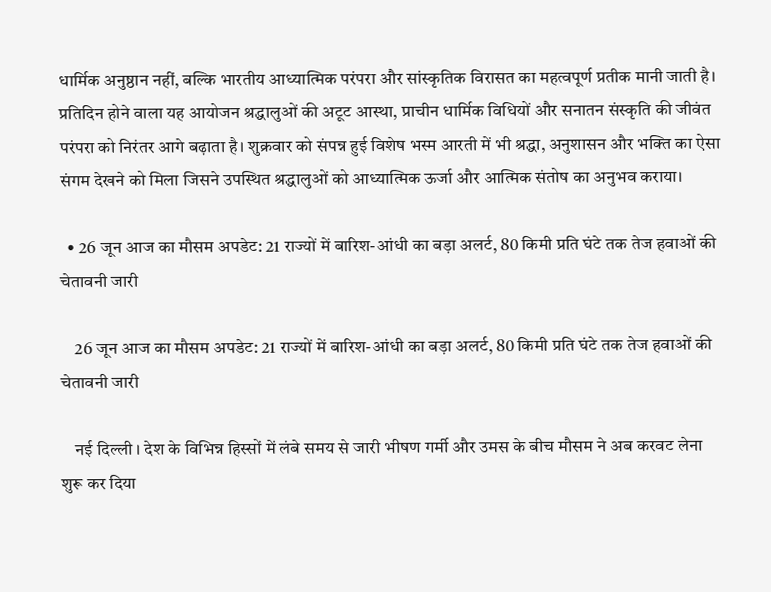धार्मिक अनुष्ठान नहीं, बल्कि भारतीय आध्यात्मिक परंपरा और सांस्कृतिक विरासत का महत्वपूर्ण प्रतीक मानी जाती है। प्रतिदिन होने वाला यह आयोजन श्रद्धालुओं की अटूट आस्था, प्राचीन धार्मिक विधियों और सनातन संस्कृति की जीवंत परंपरा को निरंतर आगे बढ़ाता है। शुक्रवार को संपन्न हुई विशेष भस्म आरती में भी श्रद्धा, अनुशासन और भक्ति का ऐसा संगम देखने को मिला जिसने उपस्थित श्रद्धालुओं को आध्यात्मिक ऊर्जा और आत्मिक संतोष का अनुभव कराया।

  • 26 जून आज का मौसम अपडेट: 21 राज्यों में बारिश-आंधी का बड़ा अलर्ट, 80 किमी प्रति घंटे तक तेज हवाओं की चेतावनी जारी

    26 जून आज का मौसम अपडेट: 21 राज्यों में बारिश-आंधी का बड़ा अलर्ट, 80 किमी प्रति घंटे तक तेज हवाओं की चेतावनी जारी

    नई दिल्ली । देश के विभिन्न हिस्सों में लंबे समय से जारी भीषण गर्मी और उमस के बीच मौसम ने अब करवट लेना शुरू कर दिया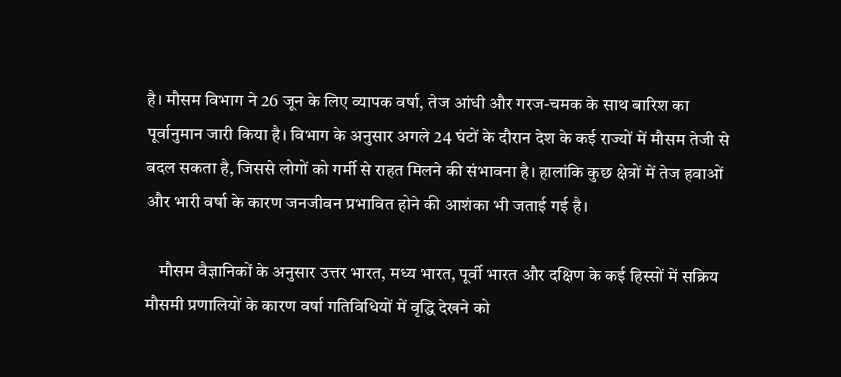है। मौसम विभाग ने 26 जून के लिए व्यापक वर्षा, तेज आंधी और गरज-चमक के साथ बारिश का पूर्वानुमान जारी किया है। विभाग के अनुसार अगले 24 घंटों के दौरान देश के कई राज्यों में मौसम तेजी से बदल सकता है, जिससे लोगों को गर्मी से राहत मिलने की संभावना है। हालांकि कुछ क्षेत्रों में तेज हवाओं और भारी वर्षा के कारण जनजीवन प्रभावित होने की आशंका भी जताई गई है।

    मौसम वैज्ञानिकों के अनुसार उत्तर भारत, मध्य भारत, पूर्वी भारत और दक्षिण के कई हिस्सों में सक्रिय मौसमी प्रणालियों के कारण वर्षा गतिविधियों में वृद्धि देखने को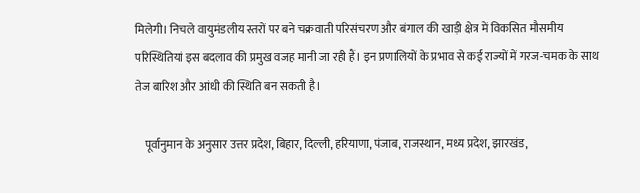मिलेगी। निचले वायुमंडलीय स्तरों पर बने चक्रवाती परिसंचरण और बंगाल की खाड़ी क्षेत्र में विकसित मौसमीय परिस्थितियां इस बदलाव की प्रमुख वजह मानी जा रही हैं। इन प्रणालियों के प्रभाव से कई राज्यों में गरज-चमक के साथ तेज बारिश और आंधी की स्थिति बन सकती है।

    पूर्वानुमान के अनुसार उत्तर प्रदेश, बिहार, दिल्ली, हरियाणा, पंजाब, राजस्थान, मध्य प्रदेश, झारखंड,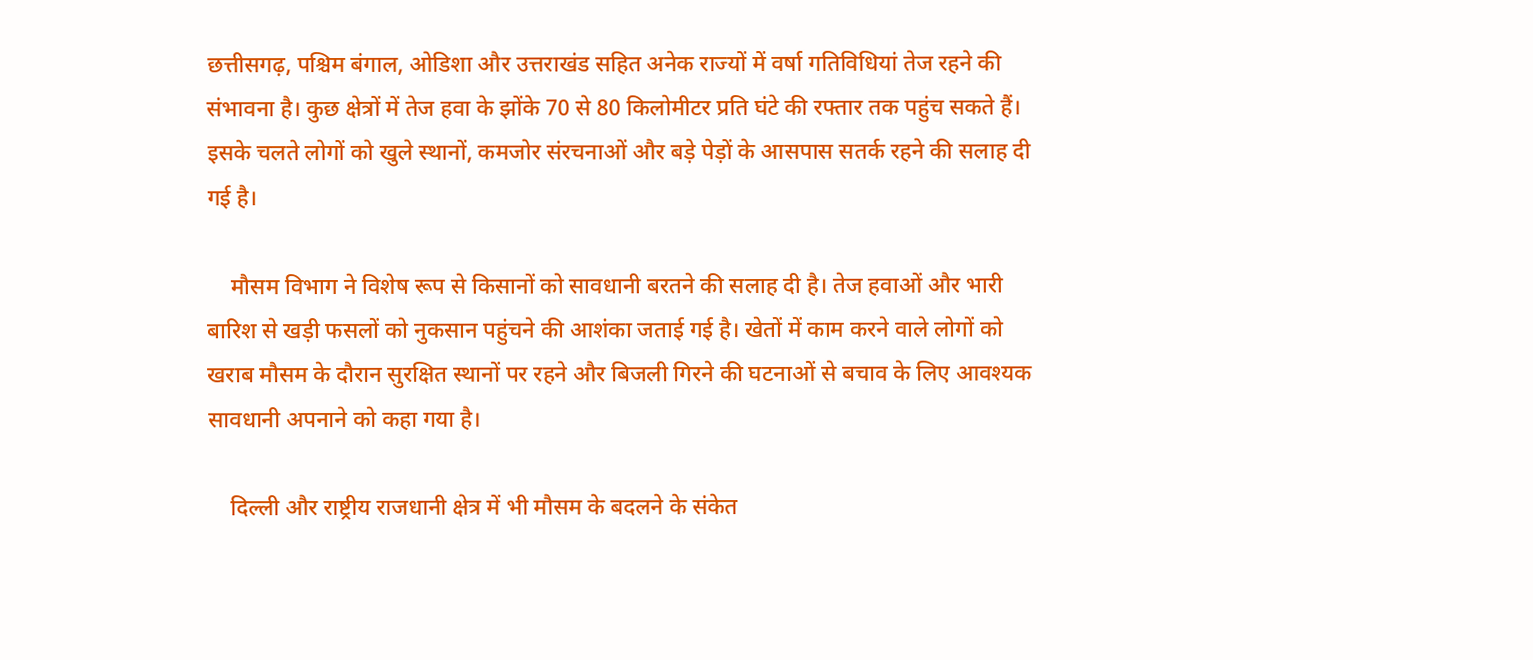छत्तीसगढ़, पश्चिम बंगाल, ओडिशा और उत्तराखंड सहित अनेक राज्यों में वर्षा गतिविधियां तेज रहने की संभावना है। कुछ क्षेत्रों में तेज हवा के झोंके 70 से 80 किलोमीटर प्रति घंटे की रफ्तार तक पहुंच सकते हैं। इसके चलते लोगों को खुले स्थानों, कमजोर संरचनाओं और बड़े पेड़ों के आसपास सतर्क रहने की सलाह दी गई है।

    मौसम विभाग ने विशेष रूप से किसानों को सावधानी बरतने की सलाह दी है। तेज हवाओं और भारी बारिश से खड़ी फसलों को नुकसान पहुंचने की आशंका जताई गई है। खेतों में काम करने वाले लोगों को खराब मौसम के दौरान सुरक्षित स्थानों पर रहने और बिजली गिरने की घटनाओं से बचाव के लिए आवश्यक सावधानी अपनाने को कहा गया है।

    दिल्ली और राष्ट्रीय राजधानी क्षेत्र में भी मौसम के बदलने के संकेत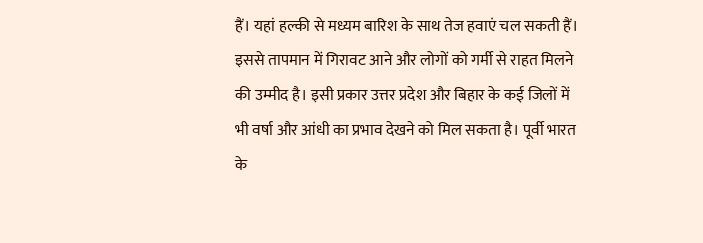हैं। यहां हल्की से मध्यम बारिश के साथ तेज हवाएं चल सकती हैं। इससे तापमान में गिरावट आने और लोगों को गर्मी से राहत मिलने की उम्मीद है। इसी प्रकार उत्तर प्रदेश और बिहार के कई जिलों में भी वर्षा और आंधी का प्रभाव देखने को मिल सकता है। पूर्वी भारत के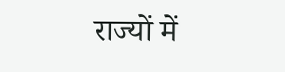राज्यों में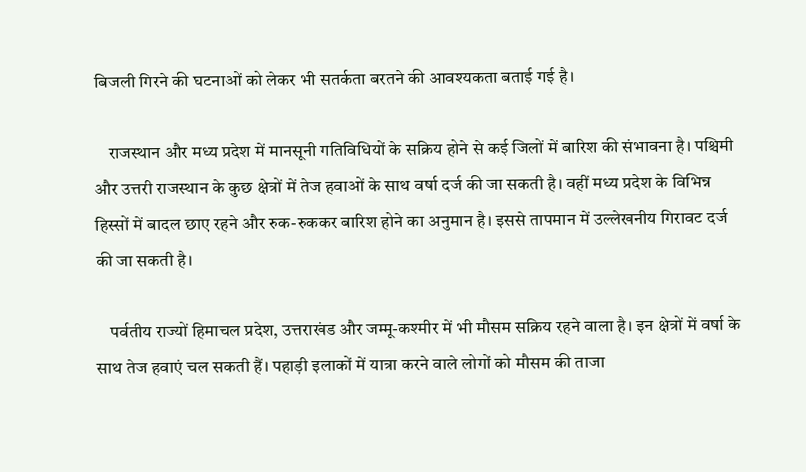बिजली गिरने की घटनाओं को लेकर भी सतर्कता बरतने की आवश्यकता बताई गई है।

    राजस्थान और मध्य प्रदेश में मानसूनी गतिविधियों के सक्रिय होने से कई जिलों में बारिश की संभावना है। पश्चिमी और उत्तरी राजस्थान के कुछ क्षेत्रों में तेज हवाओं के साथ वर्षा दर्ज की जा सकती है। वहीं मध्य प्रदेश के विभिन्न हिस्सों में बादल छाए रहने और रुक-रुककर बारिश होने का अनुमान है। इससे तापमान में उल्लेखनीय गिरावट दर्ज की जा सकती है।

    पर्वतीय राज्यों हिमाचल प्रदेश, उत्तराखंड और जम्मू-कश्मीर में भी मौसम सक्रिय रहने वाला है। इन क्षेत्रों में वर्षा के साथ तेज हवाएं चल सकती हैं। पहाड़ी इलाकों में यात्रा करने वाले लोगों को मौसम की ताजा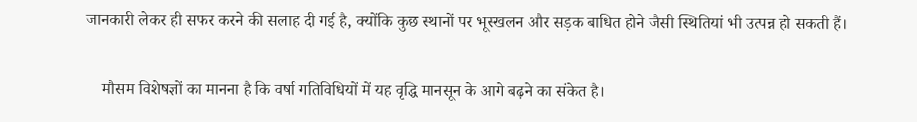जानकारी लेकर ही सफर करने की सलाह दी गई है, क्योंकि कुछ स्थानों पर भूस्खलन और सड़क बाधित होने जैसी स्थितियां भी उत्पन्न हो सकती हैं।

    मौसम विशेषज्ञों का मानना है कि वर्षा गतिविधियों में यह वृद्धि मानसून के आगे बढ़ने का संकेत है।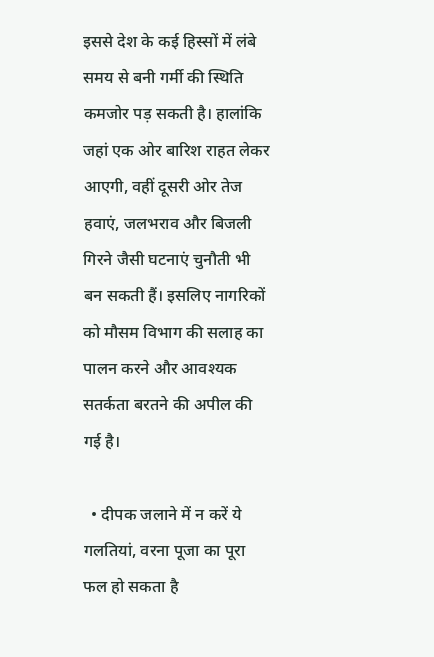इससे देश के कई हिस्सों में लंबे समय से बनी गर्मी की स्थिति कमजोर पड़ सकती है। हालांकि जहां एक ओर बारिश राहत लेकर आएगी, वहीं दूसरी ओर तेज हवाएं, जलभराव और बिजली गिरने जैसी घटनाएं चुनौती भी बन सकती हैं। इसलिए नागरिकों को मौसम विभाग की सलाह का पालन करने और आवश्यक सतर्कता बरतने की अपील की गई है।

  • दीपक जलाने में न करें ये गलतियां, वरना पूजा का पूरा फल हो सकता है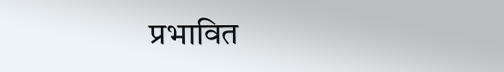प्रभावित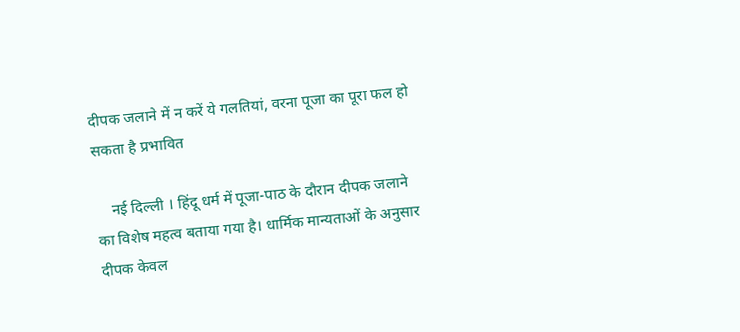दीपक जलाने में न करें ये गलतियां, वरना पूजा का पूरा फल हो सकता है प्रभावित

    नई दिल्ली । हिंदू धर्म में पूजा-पाठ के दौरान दीपक जलाने का विशेष महत्व बताया गया है। धार्मिक मान्यताओं के अनुसार दीपक केवल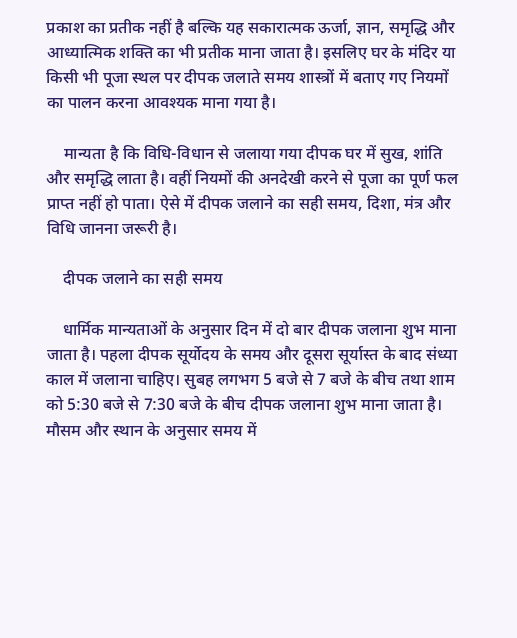प्रकाश का प्रतीक नहीं है बल्कि यह सकारात्मक ऊर्जा, ज्ञान, समृद्धि और आध्यात्मिक शक्ति का भी प्रतीक माना जाता है। इसलिए घर के मंदिर या किसी भी पूजा स्थल पर दीपक जलाते समय शास्त्रों में बताए गए नियमों का पालन करना आवश्यक माना गया है।

    मान्यता है कि विधि-विधान से जलाया गया दीपक घर में सुख, शांति और समृद्धि लाता है। वहीं नियमों की अनदेखी करने से पूजा का पूर्ण फल प्राप्त नहीं हो पाता। ऐसे में दीपक जलाने का सही समय, दिशा, मंत्र और विधि जानना जरूरी है।

    दीपक जलाने का सही समय

    धार्मिक मान्यताओं के अनुसार दिन में दो बार दीपक जलाना शुभ माना जाता है। पहला दीपक सूर्योदय के समय और दूसरा सूर्यास्त के बाद संध्या काल में जलाना चाहिए। सुबह लगभग 5 बजे से 7 बजे के बीच तथा शाम को 5:30 बजे से 7:30 बजे के बीच दीपक जलाना शुभ माना जाता है। मौसम और स्थान के अनुसार समय में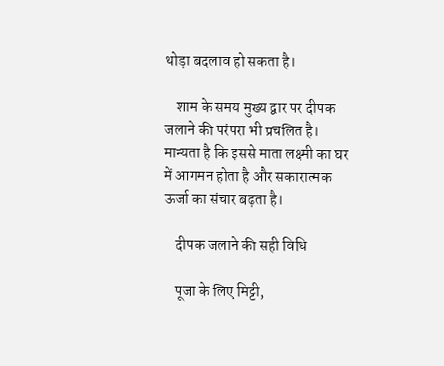थोड़ा बदलाव हो सकता है।

    शाम के समय मुख्य द्वार पर दीपक जलाने की परंपरा भी प्रचलित है। मान्यता है कि इससे माता लक्ष्मी का घर में आगमन होता है और सकारात्मक ऊर्जा का संचार बढ़ता है।

    दीपक जलाने की सही विधि

    पूजा के लिए मिट्टी,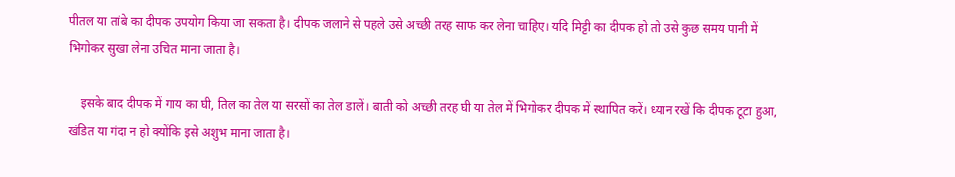पीतल या तांबे का दीपक उपयोग किया जा सकता है। दीपक जलाने से पहले उसे अच्छी तरह साफ कर लेना चाहिए। यदि मिट्टी का दीपक हो तो उसे कुछ समय पानी में भिगोकर सुखा लेना उचित माना जाता है।

    इसके बाद दीपक में गाय का घी, तिल का तेल या सरसों का तेल डालें। बाती को अच्छी तरह घी या तेल में भिगोकर दीपक में स्थापित करें। ध्यान रखें कि दीपक टूटा हुआ, खंडित या गंदा न हो क्योंकि इसे अशुभ माना जाता है।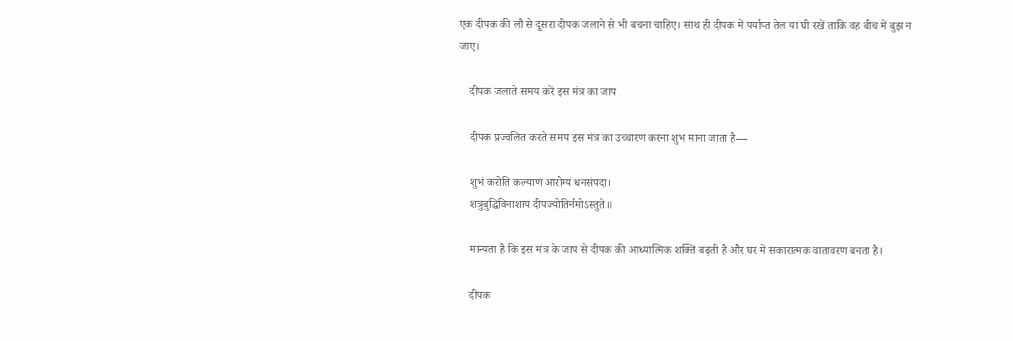एक दीपक की लौ से दूसरा दीपक जलाने से भी बचना चाहिए। साथ ही दीपक में पर्याप्त तेल या घी रखें ताकि वह बीच में बुझ न जाए।

    दीपक जलाते समय करें इस मंत्र का जाप

    दीपक प्रज्वलित करते समय इस मंत्र का उच्चारण करना शुभ माना जाता है—

    शुभं करोति कल्याणं आरोग्यं धनसंपदा।
    शत्रुबुद्धिविनाशाय दीपज्योतिर्नमोऽस्तुते॥

    मान्यता है कि इस मंत्र के जाप से दीपक की आध्यात्मिक शक्ति बढ़ती है और घर में सकारात्मक वातावरण बनता है।

    दीपक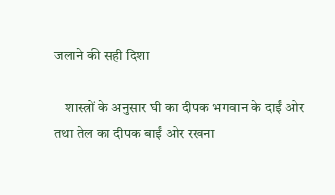जलाने की सही दिशा

    शास्त्रों के अनुसार घी का दीपक भगवान के दाईं ओर तथा तेल का दीपक बाईं ओर रखना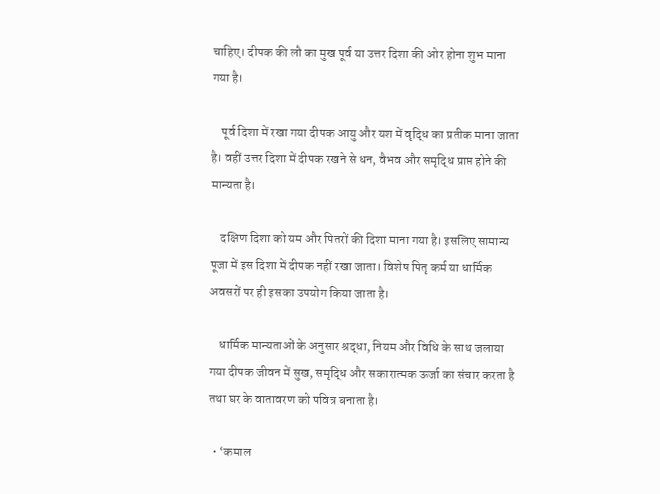चाहिए। दीपक की लौ का मुख पूर्व या उत्तर दिशा की ओर होना शुभ माना गया है।

    पूर्व दिशा में रखा गया दीपक आयु और यश में वृद्धि का प्रतीक माना जाता है। वहीं उत्तर दिशा में दीपक रखने से धन, वैभव और समृद्धि प्राप्त होने की मान्यता है।

    दक्षिण दिशा को यम और पितरों की दिशा माना गया है। इसलिए सामान्य पूजा में इस दिशा में दीपक नहीं रखा जाता। विशेष पितृ कर्म या धार्मिक अवसरों पर ही इसका उपयोग किया जाता है।

    धार्मिक मान्यताओं के अनुसार श्रद्धा, नियम और विधि के साथ जलाया गया दीपक जीवन में सुख, समृद्धि और सकारात्मक ऊर्जा का संचार करता है तथा घर के वातावरण को पवित्र बनाता है।

  • ‘कमाल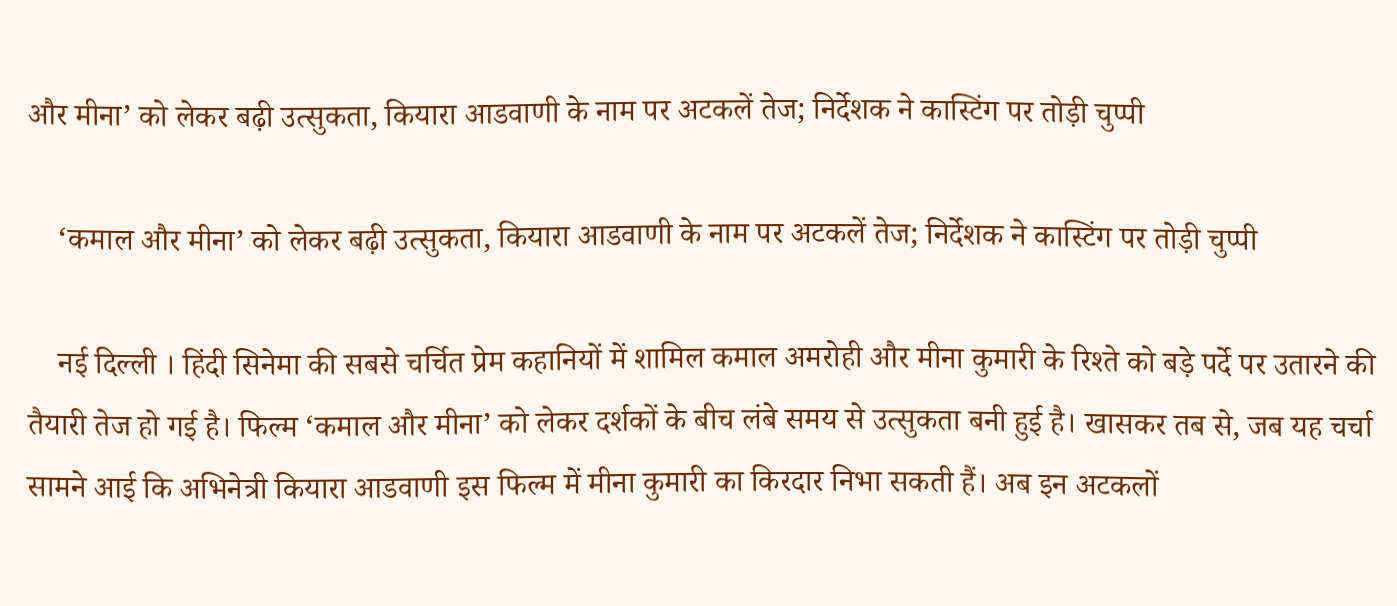और मीना’ को लेकर बढ़ी उत्सुकता, कियारा आडवाणी के नाम पर अटकलें तेज; निर्देशक ने कास्टिंग पर तोड़ी चुप्पी

    ‘कमाल और मीना’ को लेकर बढ़ी उत्सुकता, कियारा आडवाणी के नाम पर अटकलें तेज; निर्देशक ने कास्टिंग पर तोड़ी चुप्पी

    नई दिल्ली । हिंदी सिनेमा की सबसे चर्चित प्रेम कहानियों में शामिल कमाल अमरोही और मीना कुमारी के रिश्ते को बड़े पर्दे पर उतारने की तैयारी तेज हो गई है। फिल्म ‘कमाल और मीना’ को लेकर दर्शकों के बीच लंबे समय से उत्सुकता बनी हुई है। खासकर तब से, जब यह चर्चा सामने आई कि अभिनेत्री कियारा आडवाणी इस फिल्म में मीना कुमारी का किरदार निभा सकती हैं। अब इन अटकलों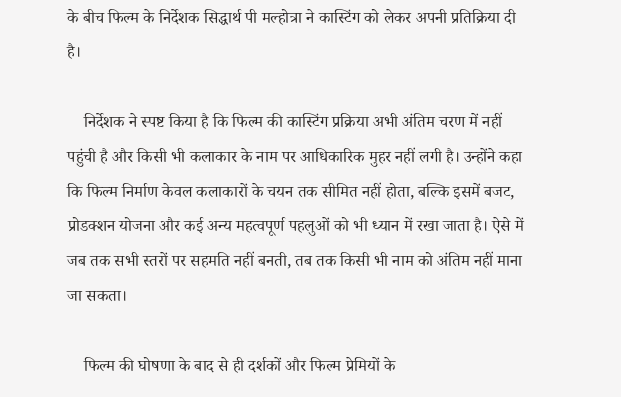के बीच फिल्म के निर्देशक सिद्धार्थ पी मल्होत्रा ने कास्टिंग को लेकर अपनी प्रतिक्रिया दी है।

    निर्देशक ने स्पष्ट किया है कि फिल्म की कास्टिंग प्रक्रिया अभी अंतिम चरण में नहीं पहुंची है और किसी भी कलाकार के नाम पर आधिकारिक मुहर नहीं लगी है। उन्होंने कहा कि फिल्म निर्माण केवल कलाकारों के चयन तक सीमित नहीं होता, बल्कि इसमें बजट, प्रोडक्शन योजना और कई अन्य महत्वपूर्ण पहलुओं को भी ध्यान में रखा जाता है। ऐसे में जब तक सभी स्तरों पर सहमति नहीं बनती, तब तक किसी भी नाम को अंतिम नहीं माना जा सकता।

    फिल्म की घोषणा के बाद से ही दर्शकों और फिल्म प्रेमियों के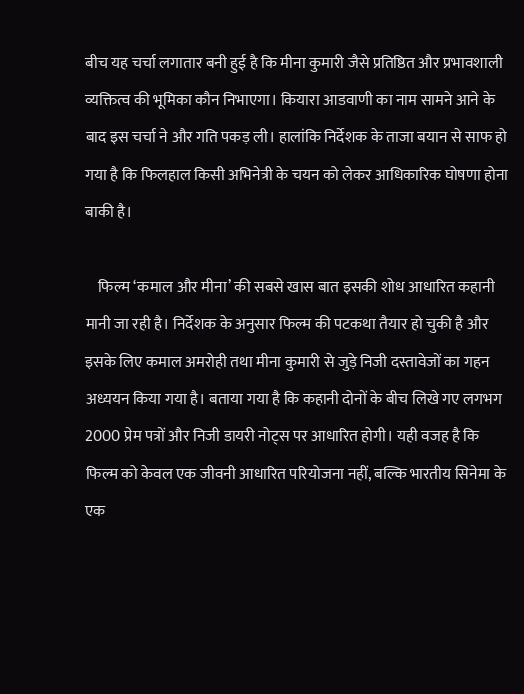बीच यह चर्चा लगातार बनी हुई है कि मीना कुमारी जैसे प्रतिष्ठित और प्रभावशाली व्यक्तित्व की भूमिका कौन निभाएगा। कियारा आडवाणी का नाम सामने आने के बाद इस चर्चा ने और गति पकड़ ली। हालांकि निर्देशक के ताजा बयान से साफ हो गया है कि फिलहाल किसी अभिनेत्री के चयन को लेकर आधिकारिक घोषणा होना बाकी है।

    फिल्म ‘कमाल और मीना’ की सबसे खास बात इसकी शोध आधारित कहानी मानी जा रही है। निर्देशक के अनुसार फिल्म की पटकथा तैयार हो चुकी है और इसके लिए कमाल अमरोही तथा मीना कुमारी से जुड़े निजी दस्तावेजों का गहन अध्ययन किया गया है। बताया गया है कि कहानी दोनों के बीच लिखे गए लगभग 2000 प्रेम पत्रों और निजी डायरी नोट्स पर आधारित होगी। यही वजह है कि फिल्म को केवल एक जीवनी आधारित परियोजना नहीं, बल्कि भारतीय सिनेमा के एक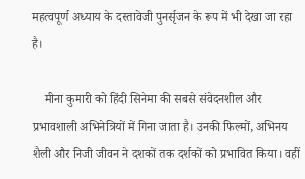महत्वपूर्ण अध्याय के दस्तावेजी पुनर्सृजन के रूप में भी देखा जा रहा है।

    मीना कुमारी को हिंदी सिनेमा की सबसे संवेदनशील और प्रभावशाली अभिनेत्रियों में गिना जाता है। उनकी फिल्मों, अभिनय शैली और निजी जीवन ने दशकों तक दर्शकों को प्रभावित किया। वहीं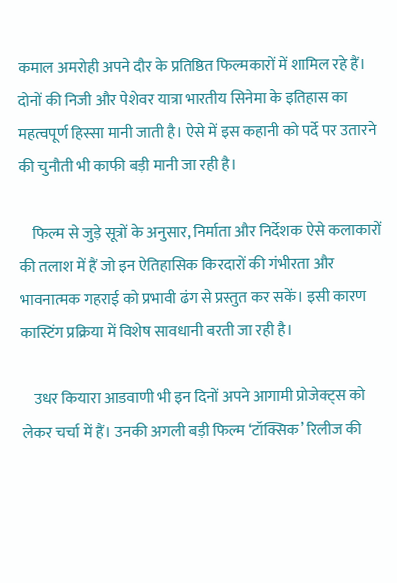कमाल अमरोही अपने दौर के प्रतिष्ठित फिल्मकारों में शामिल रहे हैं। दोनों की निजी और पेशेवर यात्रा भारतीय सिनेमा के इतिहास का महत्वपूर्ण हिस्सा मानी जाती है। ऐसे में इस कहानी को पर्दे पर उतारने की चुनौती भी काफी बड़ी मानी जा रही है।

    फिल्म से जुड़े सूत्रों के अनुसार, निर्माता और निर्देशक ऐसे कलाकारों की तलाश में हैं जो इन ऐतिहासिक किरदारों की गंभीरता और भावनात्मक गहराई को प्रभावी ढंग से प्रस्तुत कर सकें। इसी कारण कास्टिंग प्रक्रिया में विशेष सावधानी बरती जा रही है।

    उधर कियारा आडवाणी भी इन दिनों अपने आगामी प्रोजेक्ट्स को लेकर चर्चा में हैं। उनकी अगली बड़ी फिल्म ‘टॉक्सिक’ रिलीज की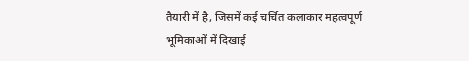तैयारी में है, जिसमें कई चर्चित कलाकार महत्वपूर्ण भूमिकाओं में दिखाई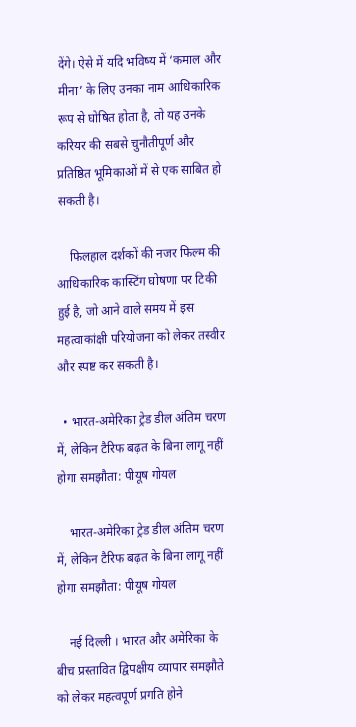देंगे। ऐसे में यदि भविष्य में ‘कमाल और मीना’ के लिए उनका नाम आधिकारिक रूप से घोषित होता है, तो यह उनके करियर की सबसे चुनौतीपूर्ण और प्रतिष्ठित भूमिकाओं में से एक साबित हो सकती है।

    फिलहाल दर्शकों की नजर फिल्म की आधिकारिक कास्टिंग घोषणा पर टिकी हुई है, जो आने वाले समय में इस महत्वाकांक्षी परियोजना को लेकर तस्वीर और स्पष्ट कर सकती है।

  • भारत-अमेरिका ट्रेड डील अंतिम चरण में, लेकिन टैरिफ बढ़त के बिना लागू नहीं होगा समझौता: पीयूष गोयल

    भारत-अमेरिका ट्रेड डील अंतिम चरण में, लेकिन टैरिफ बढ़त के बिना लागू नहीं होगा समझौता: पीयूष गोयल

    नई दिल्ली । भारत और अमेरिका के बीच प्रस्तावित द्विपक्षीय व्यापार समझौते को लेकर महत्वपूर्ण प्रगति होने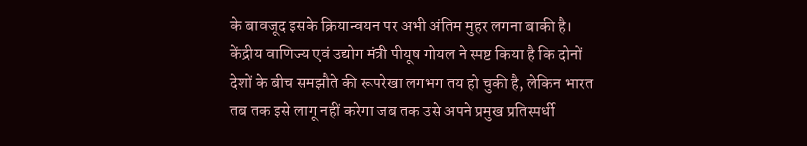के बावजूद इसके क्रियान्वयन पर अभी अंतिम मुहर लगना बाकी है। केंद्रीय वाणिज्य एवं उद्योग मंत्री पीयूष गोयल ने स्पष्ट किया है कि दोनों देशों के बीच समझौते की रूपरेखा लगभग तय हो चुकी है, लेकिन भारत तब तक इसे लागू नहीं करेगा जब तक उसे अपने प्रमुख प्रतिस्पर्धी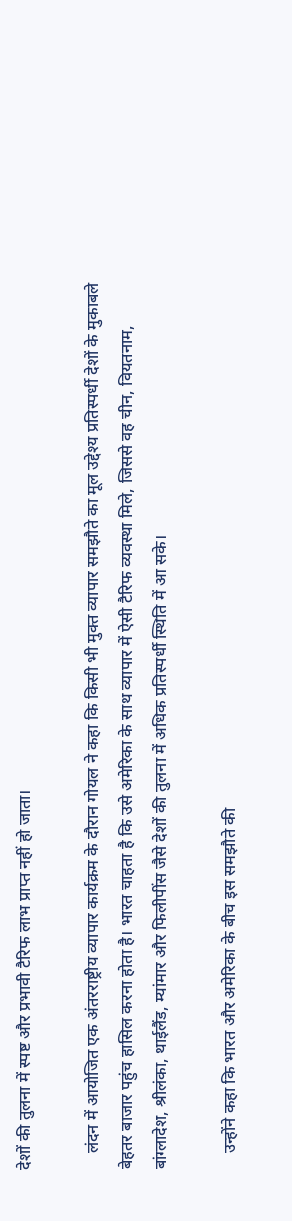देशों की तुलना में स्पष्ट और प्रभावी टैरिफ लाभ प्राप्त नहीं हो जाता।

    लंदन में आयोजित एक अंतरराष्ट्रीय व्यापार कार्यक्रम के दौरान गोयल ने कहा कि किसी भी मुक्त व्यापार समझौते का मूल उद्देश्य प्रतिस्पर्धी देशों के मुकाबले बेहतर बाजार पहुंच हासिल करना होता है। भारत चाहता है कि उसे अमेरिका के साथ व्यापार में ऐसी टैरिफ व्यवस्था मिले, जिससे वह चीन, वियतनाम, बांग्लादेश, श्रीलंका, थाईलैंड, म्यांमार और फिलीपींस जैसे देशों की तुलना में अधिक प्रतिस्पर्धी स्थिति में आ सके।

    उन्होंने कहा कि भारत और अमेरिका के बीच इस समझौते की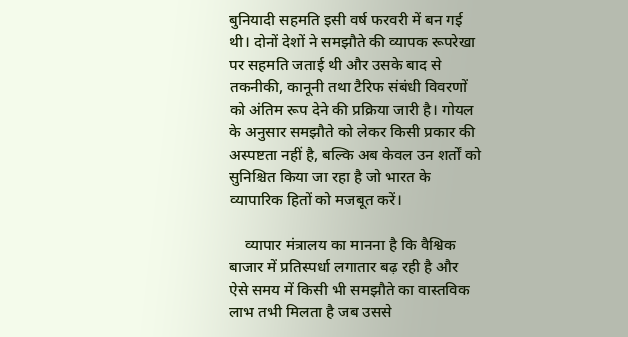बुनियादी सहमति इसी वर्ष फरवरी में बन गई थी। दोनों देशों ने समझौते की व्यापक रूपरेखा पर सहमति जताई थी और उसके बाद से तकनीकी, कानूनी तथा टैरिफ संबंधी विवरणों को अंतिम रूप देने की प्रक्रिया जारी है। गोयल के अनुसार समझौते को लेकर किसी प्रकार की अस्पष्टता नहीं है, बल्कि अब केवल उन शर्तों को सुनिश्चित किया जा रहा है जो भारत के व्यापारिक हितों को मजबूत करें।

    व्यापार मंत्रालय का मानना है कि वैश्विक बाजार में प्रतिस्पर्धा लगातार बढ़ रही है और ऐसे समय में किसी भी समझौते का वास्तविक लाभ तभी मिलता है जब उससे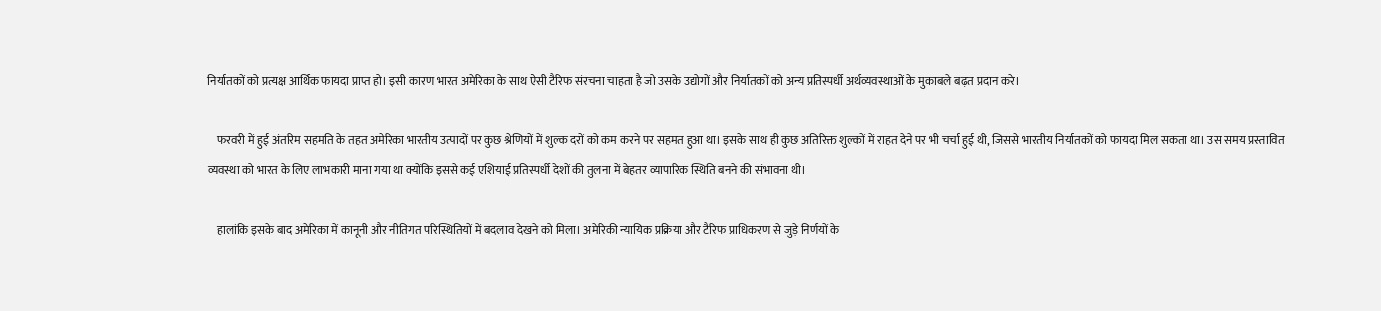निर्यातकों को प्रत्यक्ष आर्थिक फायदा प्राप्त हो। इसी कारण भारत अमेरिका के साथ ऐसी टैरिफ संरचना चाहता है जो उसके उद्योगों और निर्यातकों को अन्य प्रतिस्पर्धी अर्थव्यवस्थाओं के मुकाबले बढ़त प्रदान करे।

    फरवरी में हुई अंतरिम सहमति के तहत अमेरिका भारतीय उत्पादों पर कुछ श्रेणियों में शुल्क दरों को कम करने पर सहमत हुआ था। इसके साथ ही कुछ अतिरिक्त शुल्कों में राहत देने पर भी चर्चा हुई थी, जिससे भारतीय निर्यातकों को फायदा मिल सकता था। उस समय प्रस्तावित व्यवस्था को भारत के लिए लाभकारी माना गया था क्योंकि इससे कई एशियाई प्रतिस्पर्धी देशों की तुलना में बेहतर व्यापारिक स्थिति बनने की संभावना थी।

    हालांकि इसके बाद अमेरिका में कानूनी और नीतिगत परिस्थितियों में बदलाव देखने को मिला। अमेरिकी न्यायिक प्रक्रिया और टैरिफ प्राधिकरण से जुड़े निर्णयों के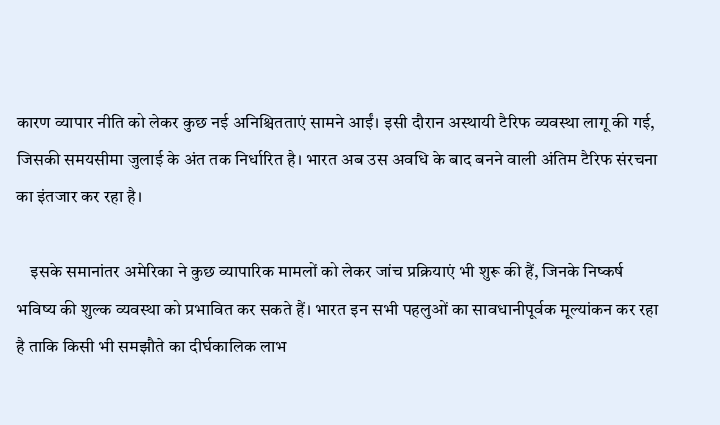कारण व्यापार नीति को लेकर कुछ नई अनिश्चितताएं सामने आईं। इसी दौरान अस्थायी टैरिफ व्यवस्था लागू की गई, जिसकी समयसीमा जुलाई के अंत तक निर्धारित है। भारत अब उस अवधि के बाद बनने वाली अंतिम टैरिफ संरचना का इंतजार कर रहा है।

    इसके समानांतर अमेरिका ने कुछ व्यापारिक मामलों को लेकर जांच प्रक्रियाएं भी शुरू की हैं, जिनके निष्कर्ष भविष्य की शुल्क व्यवस्था को प्रभावित कर सकते हैं। भारत इन सभी पहलुओं का सावधानीपूर्वक मूल्यांकन कर रहा है ताकि किसी भी समझौते का दीर्घकालिक लाभ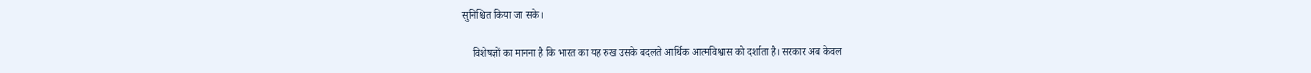सुनिश्चित किया जा सके।

    विशेषज्ञों का मानना है कि भारत का यह रुख उसके बदलते आर्थिक आत्मविश्वास को दर्शाता है। सरकार अब केवल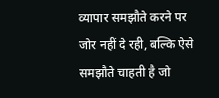व्यापार समझौते करने पर जोर नहीं दे रही, बल्कि ऐसे समझौते चाहती है जो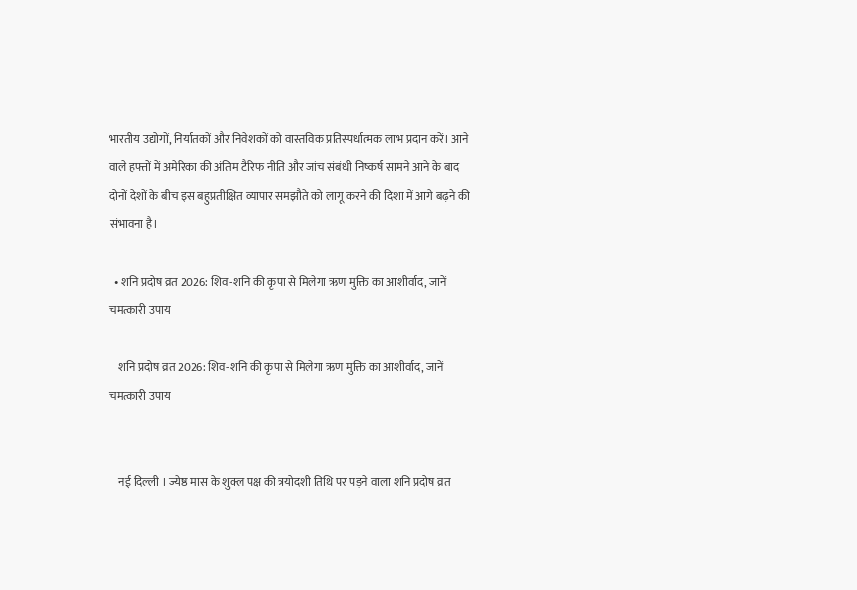भारतीय उद्योगों, निर्यातकों और निवेशकों को वास्तविक प्रतिस्पर्धात्मक लाभ प्रदान करें। आने वाले हफ्तों में अमेरिका की अंतिम टैरिफ नीति और जांच संबंधी निष्कर्ष सामने आने के बाद दोनों देशों के बीच इस बहुप्रतीक्षित व्यापार समझौते को लागू करने की दिशा में आगे बढ़ने की संभावना है।

  • शनि प्रदोष व्रत 2026: शिव-शनि की कृपा से मिलेगा ऋण मुक्ति का आशीर्वाद, जानें चमत्कारी उपाय

    शनि प्रदोष व्रत 2026: शिव-शनि की कृपा से मिलेगा ऋण मुक्ति का आशीर्वाद, जानें चमत्कारी उपाय


    नई दिल्ली । ज्येष्ठ मास के शुक्ल पक्ष की त्रयोदशी तिथि पर पड़ने वाला शनि प्रदोष व्रत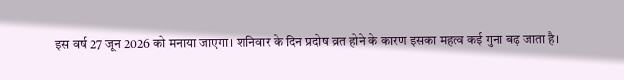इस वर्ष 27 जून 2026 को मनाया जाएगा। शनिवार के दिन प्रदोष व्रत होने के कारण इसका महत्व कई गुना बढ़ जाता है।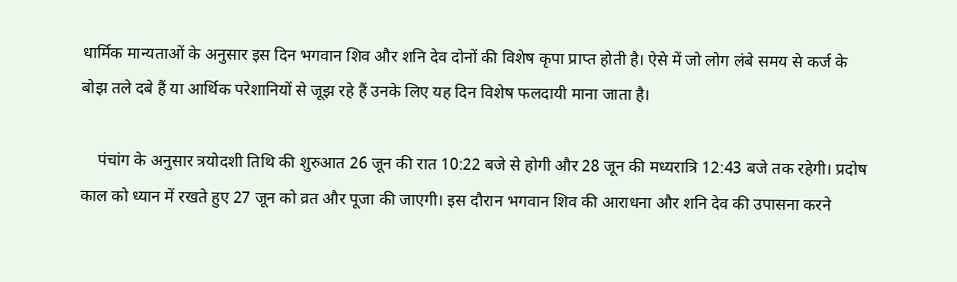धार्मिक मान्यताओं के अनुसार इस दिन भगवान शिव और शनि देव दोनों की विशेष कृपा प्राप्त होती है। ऐसे में जो लोग लंबे समय से कर्ज के बोझ तले दबे हैं या आर्थिक परेशानियों से जूझ रहे हैं उनके लिए यह दिन विशेष फलदायी माना जाता है।

    पंचांग के अनुसार त्रयोदशी तिथि की शुरुआत 26 जून की रात 10:22 बजे से होगी और 28 जून की मध्यरात्रि 12:43 बजे तक रहेगी। प्रदोष काल को ध्यान में रखते हुए 27 जून को व्रत और पूजा की जाएगी। इस दौरान भगवान शिव की आराधना और शनि देव की उपासना करने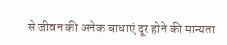से जीवन की अनेक बाधाएं दूर होने की मान्यता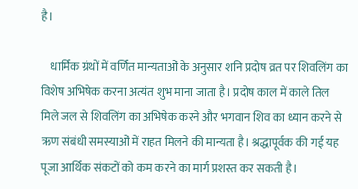है।

    धार्मिक ग्रंथों में वर्णित मान्यताओं के अनुसार शनि प्रदोष व्रत पर शिवलिंग का विशेष अभिषेक करना अत्यंत शुभ माना जाता है। प्रदोष काल में काले तिल मिले जल से शिवलिंग का अभिषेक करने और भगवान शिव का ध्यान करने से ऋण संबंधी समस्याओं में राहत मिलने की मान्यता है। श्रद्धापूर्वक की गई यह पूजा आर्थिक संकटों को कम करने का मार्ग प्रशस्त कर सकती है।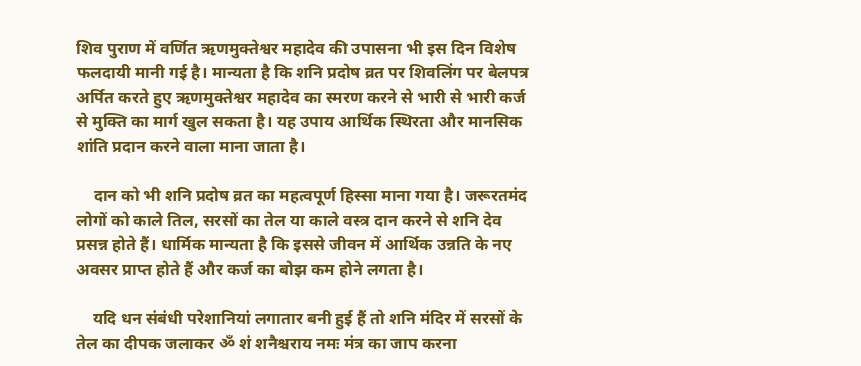शिव पुराण में वर्णित ऋणमुक्तेश्वर महादेव की उपासना भी इस दिन विशेष फलदायी मानी गई है। मान्यता है कि शनि प्रदोष व्रत पर शिवलिंग पर बेलपत्र अर्पित करते हुए ऋणमुक्तेश्वर महादेव का स्मरण करने से भारी से भारी कर्ज से मुक्ति का मार्ग खुल सकता है। यह उपाय आर्थिक स्थिरता और मानसिक शांति प्रदान करने वाला माना जाता है।

    दान को भी शनि प्रदोष व्रत का महत्वपूर्ण हिस्सा माना गया है। जरूरतमंद लोगों को काले तिल, सरसों का तेल या काले वस्त्र दान करने से शनि देव प्रसन्न होते हैं। धार्मिक मान्यता है कि इससे जीवन में आर्थिक उन्नति के नए अवसर प्राप्त होते हैं और कर्ज का बोझ कम होने लगता है।

    यदि धन संबंधी परेशानियां लगातार बनी हुई हैं तो शनि मंदिर में सरसों के तेल का दीपक जलाकर ॐ शं शनैश्चराय नमः मंत्र का जाप करना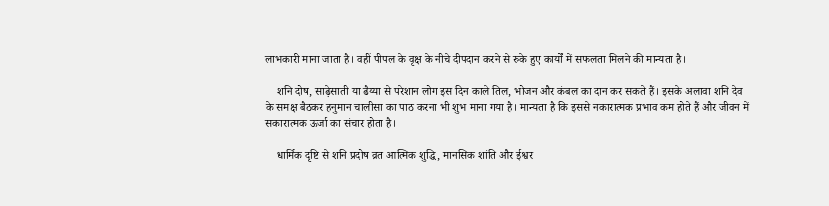लाभकारी माना जाता है। वहीं पीपल के वृक्ष के नीचे दीपदान करने से रुके हुए कार्यों में सफलता मिलने की मान्यता है।

    शनि दोष, साढ़ेसाती या ढैय्या से परेशान लोग इस दिन काले तिल, भोजन और कंबल का दान कर सकते हैं। इसके अलावा शनि देव के समक्ष बैठकर हनुमान चालीसा का पाठ करना भी शुभ माना गया है। मान्यता है कि इससे नकारात्मक प्रभाव कम होते हैं और जीवन में सकारात्मक ऊर्जा का संचार होता है।

    धार्मिक दृष्टि से शनि प्रदोष व्रत आत्मिक शुद्धि, मानसिक शांति और ईश्वर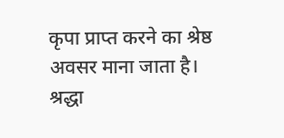कृपा प्राप्त करने का श्रेष्ठ अवसर माना जाता है। श्रद्धा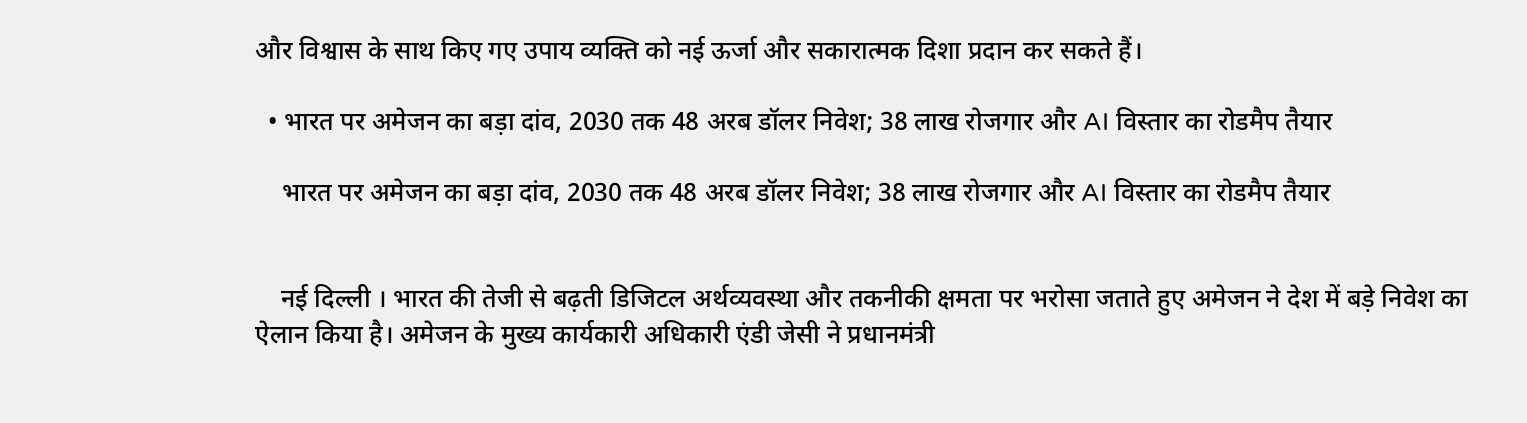और विश्वास के साथ किए गए उपाय व्यक्ति को नई ऊर्जा और सकारात्मक दिशा प्रदान कर सकते हैं।

  • भारत पर अमेजन का बड़ा दांव, 2030 तक 48 अरब डॉलर निवेश; 38 लाख रोजगार और AI विस्तार का रोडमैप तैयार

    भारत पर अमेजन का बड़ा दांव, 2030 तक 48 अरब डॉलर निवेश; 38 लाख रोजगार और AI विस्तार का रोडमैप तैयार


    नई दिल्ली । भारत की तेजी से बढ़ती डिजिटल अर्थव्यवस्था और तकनीकी क्षमता पर भरोसा जताते हुए अमेजन ने देश में बड़े निवेश का ऐलान किया है। अमेजन के मुख्य कार्यकारी अधिकारी एंडी जेसी ने प्रधानमंत्री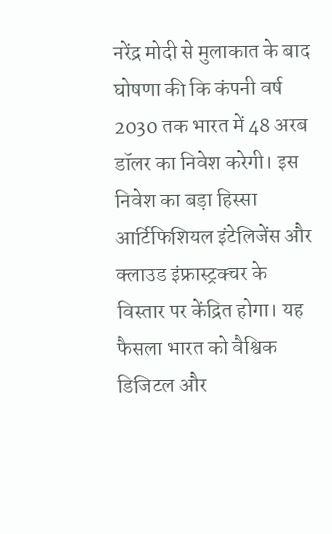नरेंद्र मोदी से मुलाकात के बाद घोषणा की कि कंपनी वर्ष 2030 तक भारत में 48 अरब डॉलर का निवेश करेगी। इस निवेश का बड़ा हिस्सा आर्टिफिशियल इंटेलिजेंस और क्लाउड इंफ्रास्ट्रक्चर के विस्तार पर केंद्रित होगा। यह फैसला भारत को वैश्विक डिजिटल और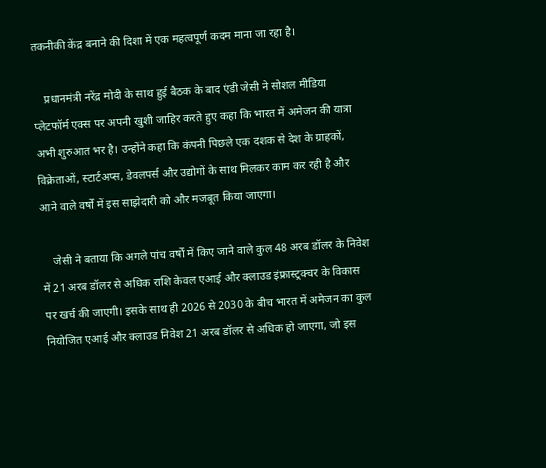तकनीकी केंद्र बनाने की दिशा में एक महत्वपूर्ण कदम माना जा रहा है।

    प्रधानमंत्री नरेंद्र मोदी के साथ हुई बैठक के बाद एंडी जेसी ने सोशल मीडिया प्लेटफॉर्म एक्स पर अपनी खुशी जाहिर करते हुए कहा कि भारत में अमेजन की यात्रा अभी शुरुआत भर है। उन्होंने कहा कि कंपनी पिछले एक दशक से देश के ग्राहकों, विक्रेताओं, स्टार्टअप्स, डेवलपर्स और उद्योगों के साथ मिलकर काम कर रही है और आने वाले वर्षों में इस साझेदारी को और मजबूत किया जाएगा।

    जेसी ने बताया कि अगले पांच वर्षों में किए जाने वाले कुल 48 अरब डॉलर के निवेश में 21 अरब डॉलर से अधिक राशि केवल एआई और क्लाउड इंफ्रास्ट्रक्चर के विकास पर खर्च की जाएगी। इसके साथ ही 2026 से 2030 के बीच भारत में अमेजन का कुल नियोजित एआई और क्लाउड निवेश 21 अरब डॉलर से अधिक हो जाएगा, जो इस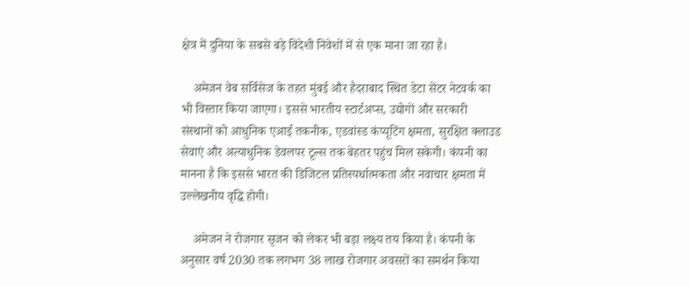क्षेत्र में दुनिया के सबसे बड़े विदेशी निवेशों में से एक माना जा रहा है।

    अमेजन वेब सर्विसेज के तहत मुंबई और हैदराबाद स्थित डेटा सेंटर नेटवर्क का भी विस्तार किया जाएगा। इससे भारतीय स्टार्टअप्स, उद्योगों और सरकारी संस्थानों को आधुनिक एआई तकनीक, एडवांस्ड कंप्यूटिंग क्षमता, सुरक्षित क्लाउड सेवाएं और अत्याधुनिक डेवलपर टूल्स तक बेहतर पहुंच मिल सकेगी। कंपनी का मानना है कि इससे भारत की डिजिटल प्रतिस्पर्धात्मकता और नवाचार क्षमता में उल्लेखनीय वृद्धि होगी।

    अमेजन ने रोजगार सृजन को लेकर भी बड़ा लक्ष्य तय किया है। कंपनी के अनुसार वर्ष 2030 तक लगभग 38 लाख रोजगार अवसरों का समर्थन किया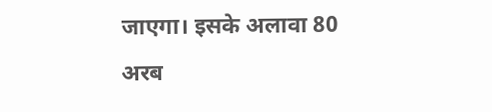जाएगा। इसके अलावा 80 अरब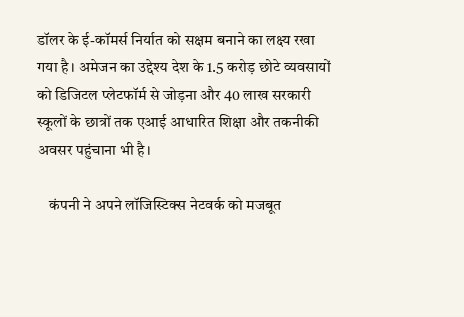डॉलर के ई-कॉमर्स निर्यात को सक्षम बनाने का लक्ष्य रखा गया है। अमेजन का उद्देश्य देश के 1.5 करोड़ छोटे व्यवसायों को डिजिटल प्लेटफॉर्म से जोड़ना और 40 लाख सरकारी स्कूलों के छात्रों तक एआई आधारित शिक्षा और तकनीकी अवसर पहुंचाना भी है।

    कंपनी ने अपने लॉजिस्टिक्स नेटवर्क को मजबूत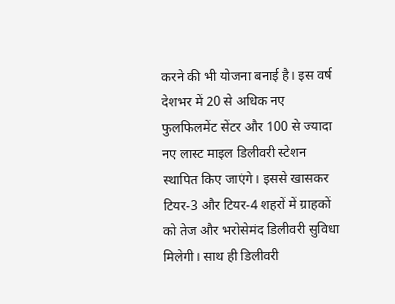करने की भी योजना बनाई है। इस वर्ष देशभर में 20 से अधिक नए फुलफिलमेंट सेंटर और 100 से ज्यादा नए लास्ट माइल डिलीवरी स्टेशन स्थापित किए जाएंगे। इससे खासकर टियर-3 और टियर-4 शहरों में ग्राहकों को तेज और भरोसेमंद डिलीवरी सुविधा मिलेगी। साथ ही डिलीवरी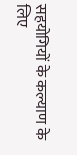सहयोगियों के कल्याण के लिए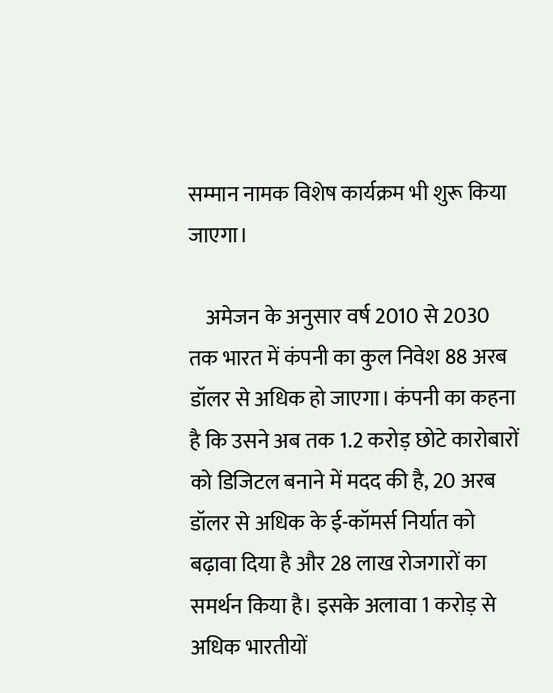सम्मान नामक विशेष कार्यक्रम भी शुरू किया जाएगा।

    अमेजन के अनुसार वर्ष 2010 से 2030 तक भारत में कंपनी का कुल निवेश 88 अरब डॉलर से अधिक हो जाएगा। कंपनी का कहना है कि उसने अब तक 1.2 करोड़ छोटे कारोबारों को डिजिटल बनाने में मदद की है, 20 अरब डॉलर से अधिक के ई-कॉमर्स निर्यात को बढ़ावा दिया है और 28 लाख रोजगारों का समर्थन किया है। इसके अलावा 1 करोड़ से अधिक भारतीयों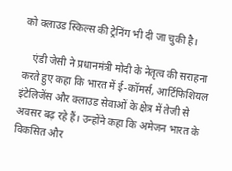को क्लाउड स्किल्स की ट्रेनिंग भी दी जा चुकी है।

    एंडी जेसी ने प्रधानमंत्री मोदी के नेतृत्व की सराहना करते हुए कहा कि भारत में ई-कॉमर्स, आर्टिफिशियल इंटेलिजेंस और क्लाउड सेवाओं के क्षेत्र में तेजी से अवसर बढ़ रहे हैं। उन्होंने कहा कि अमेजन भारत के विकसित और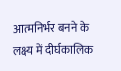आत्मनिर्भर बनने के लक्ष्य में दीर्घकालिक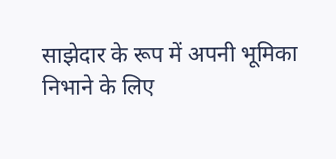साझेदार के रूप में अपनी भूमिका निभाने के लिए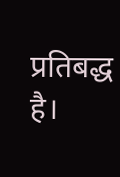प्रतिबद्ध है।